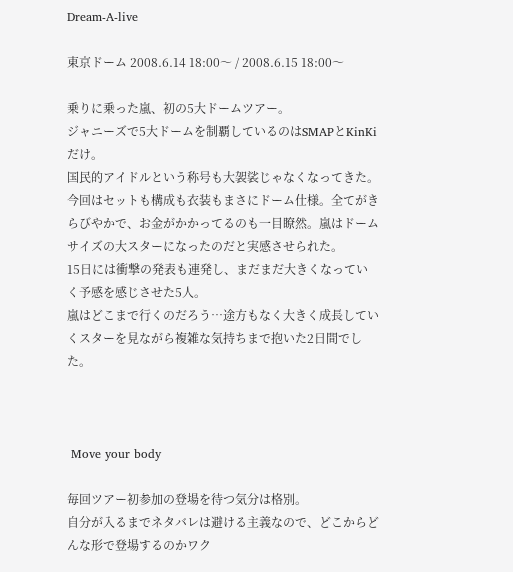Dream-A-live

東京ドーム 2008.6.14 18:00〜 / 2008.6.15 18:00〜

乗りに乗った嵐、初の5大ドームツアー。
ジャニーズで5大ドームを制覇しているのはSMAPとKinKiだけ。
国民的アイドルという称号も大袈裟じゃなくなってきた。
今回はセットも構成も衣装もまさにドーム仕様。全てがきらびやかで、お金がかかってるのも一目瞭然。嵐はドームサイズの大スターになったのだと実感させられた。
15日には衝撃の発表も連発し、まだまだ大きくなっていく予感を感じさせた5人。
嵐はどこまで行くのだろう…途方もなく大きく成長していくスターを見ながら複雑な気持ちまで抱いた2日間でした。



 Move your body

毎回ツアー初参加の登場を待つ気分は格別。
自分が入るまでネタバレは避ける主義なので、どこからどんな形で登場するのかワク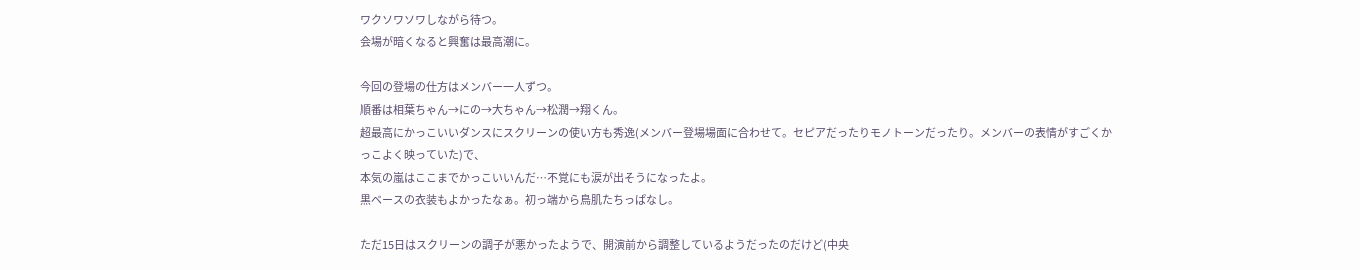ワクソワソワしながら待つ。
会場が暗くなると興奮は最高潮に。

今回の登場の仕方はメンバー一人ずつ。
順番は相葉ちゃん→にの→大ちゃん→松潤→翔くん。
超最高にかっこいいダンスにスクリーンの使い方も秀逸(メンバー登場場面に合わせて。セピアだったりモノトーンだったり。メンバーの表情がすごくかっこよく映っていた)で、
本気の嵐はここまでかっこいいんだ…不覚にも涙が出そうになったよ。
黒ベースの衣装もよかったなぁ。初っ端から鳥肌たちっぱなし。

ただ15日はスクリーンの調子が悪かったようで、開演前から調整しているようだったのだけど(中央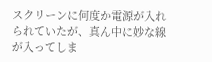スクリーンに何度か電源が入れられていたが、真ん中に妙な線が入ってしま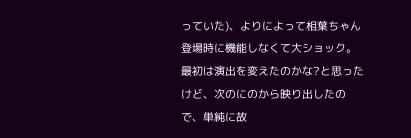っていた)、よりによって相葉ちゃん登場時に機能しなくて大ショック。
最初は演出を変えたのかな?と思ったけど、次のにのから映り出したので、単純に故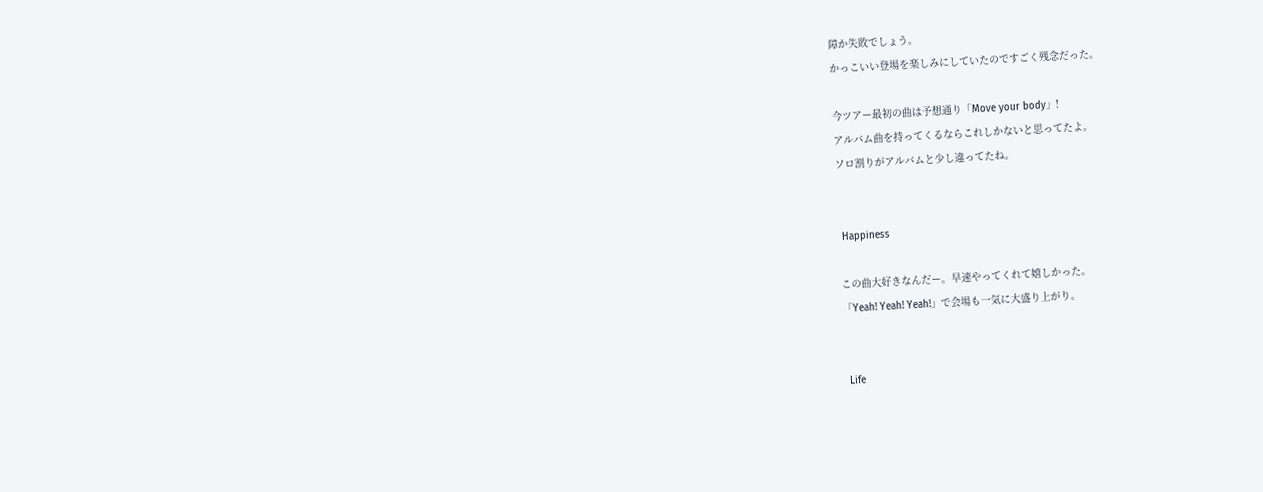障か失敗でしょう。
かっこいい登場を楽しみにしていたのですごく残念だった。

今ツアー最初の曲は予想通り「Move your body」!
アルバム曲を持ってくるならこれしかないと思ってたよ。
ソロ割りがアルバムと少し違ってたね。


 Happiness

この曲大好きなんだー。早速やってくれて嬉しかった。
「Yeah! Yeah! Yeah!」で会場も一気に大盛り上がり。


 Life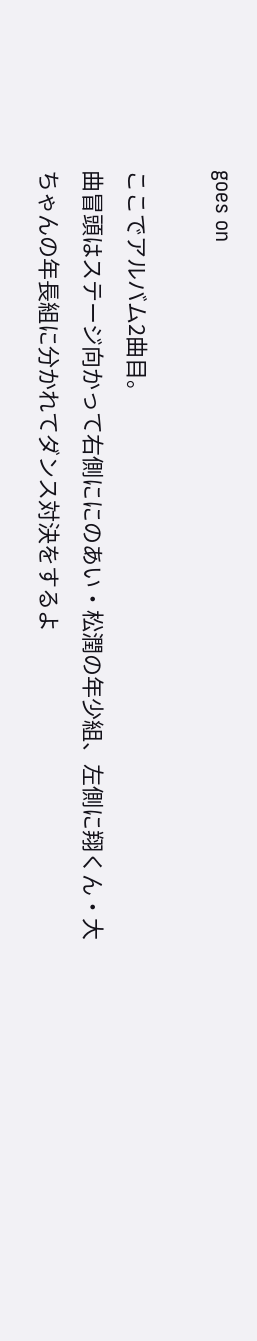goes on

ここでアルバム2曲目。
曲冒頭はステージ向かって右側ににのあい・松潤の年少組、左側に翔くん・大ちゃんの年長組に分かれてダンス対決をするよ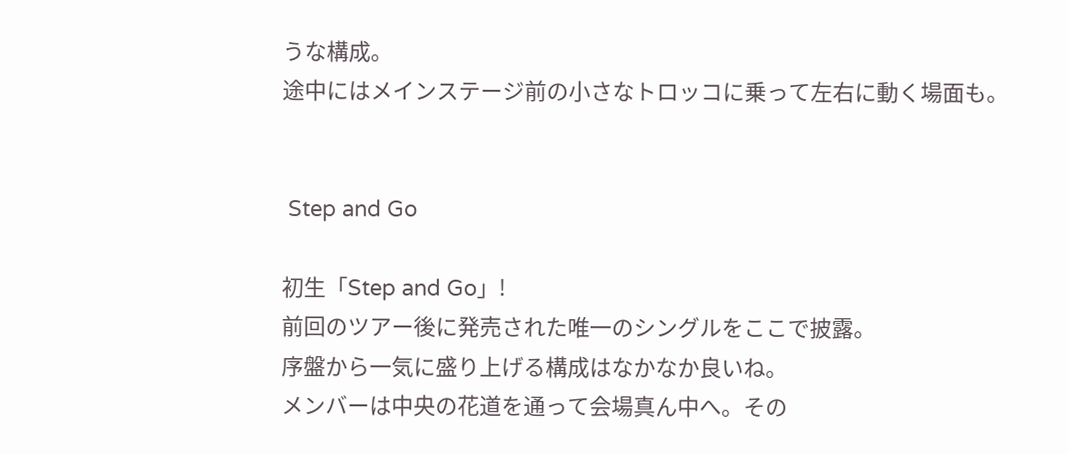うな構成。
途中にはメインステージ前の小さなトロッコに乗って左右に動く場面も。


 Step and Go

初生「Step and Go」!
前回のツアー後に発売された唯一のシングルをここで披露。
序盤から一気に盛り上げる構成はなかなか良いね。
メンバーは中央の花道を通って会場真ん中へ。その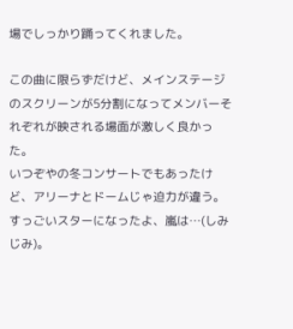場でしっかり踊ってくれました。

この曲に限らずだけど、メインステージのスクリーンが5分割になってメンバーそれぞれが映される場面が激しく良かった。
いつぞやの冬コンサートでもあったけど、アリーナとドームじゃ迫力が違う。
すっごいスターになったよ、嵐は…(しみじみ)。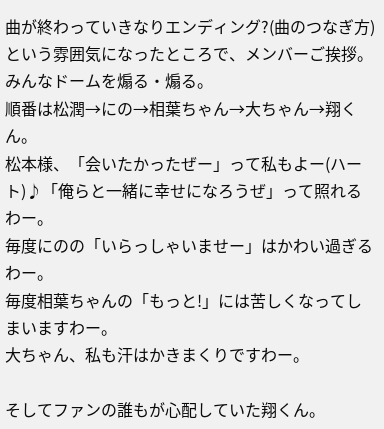曲が終わっていきなりエンディング?(曲のつなぎ方)という雰囲気になったところで、メンバーご挨拶。
みんなドームを煽る・煽る。
順番は松潤→にの→相葉ちゃん→大ちゃん→翔くん。
松本様、「会いたかったぜー」って私もよー(ハート)♪「俺らと一緒に幸せになろうぜ」って照れるわー。
毎度にのの「いらっしゃいませー」はかわい過ぎるわー。
毎度相葉ちゃんの「もっと!」には苦しくなってしまいますわー。
大ちゃん、私も汗はかきまくりですわー。

そしてファンの誰もが心配していた翔くん。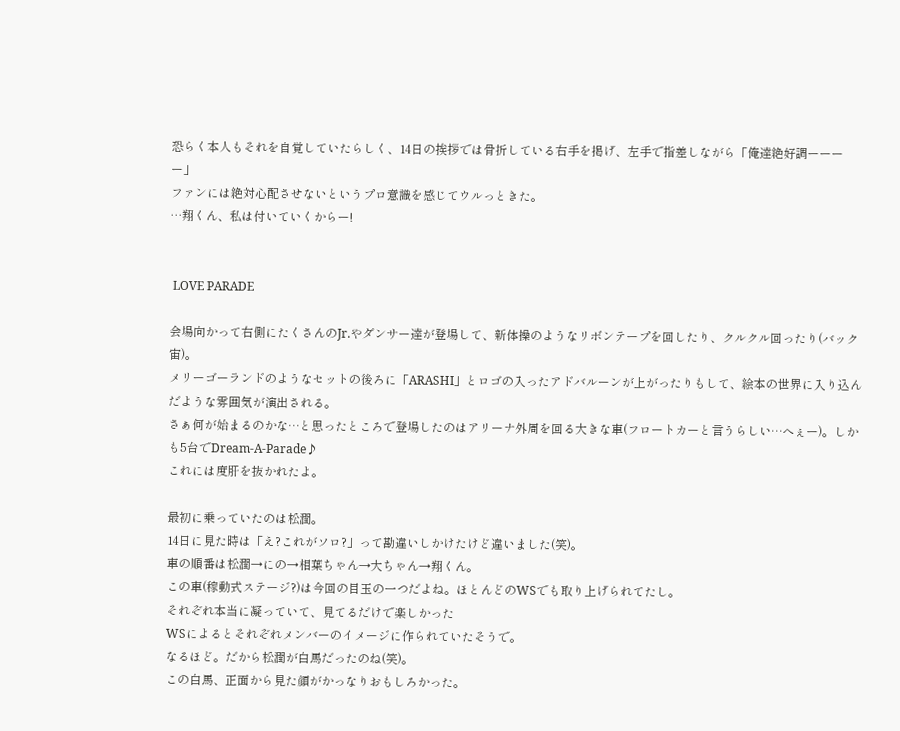恐らく本人もそれを自覚していたらしく、14日の挨拶では骨折している右手を掲げ、左手で指差しながら「俺達絶好調ーーーー」
ファンには絶対心配させないというプロ意識を感じてウルっときた。
…翔くん、私は付いていくからー!


 LOVE PARADE

会場向かって右側にたくさんのJr.やダンサー達が登場して、新体操のようなリボンテープを回したり、クルクル回ったり(バック宙)。
メリーゴーランドのようなセットの後ろに「ARASHI」とロゴの入ったアドバルーンが上がったりもして、絵本の世界に入り込んだような雰囲気が演出される。
さぁ何が始まるのかな…と思ったところで登場したのはアリーナ外周を回る大きな車(フロートカーと言うらしい…へぇー)。しかも5台でDream-A-Parade♪
これには度肝を抜かれたよ。

最初に乗っていたのは松潤。
14日に見た時は「え?これがソロ?」って勘違いしかけたけど違いました(笑)。
車の順番は松潤→にの→相葉ちゃん→大ちゃん→翔くん。
この車(稼動式ステージ?)は今回の目玉の一つだよね。ほとんどのWSでも取り上げられてたし。
それぞれ本当に凝っていて、見てるだけで楽しかった
WSによるとそれぞれメンバーのイメージに作られていたそうで。
なるほど。だから松潤が白馬だったのね(笑)。
この白馬、正面から見た顔がかっなりおもしろかった。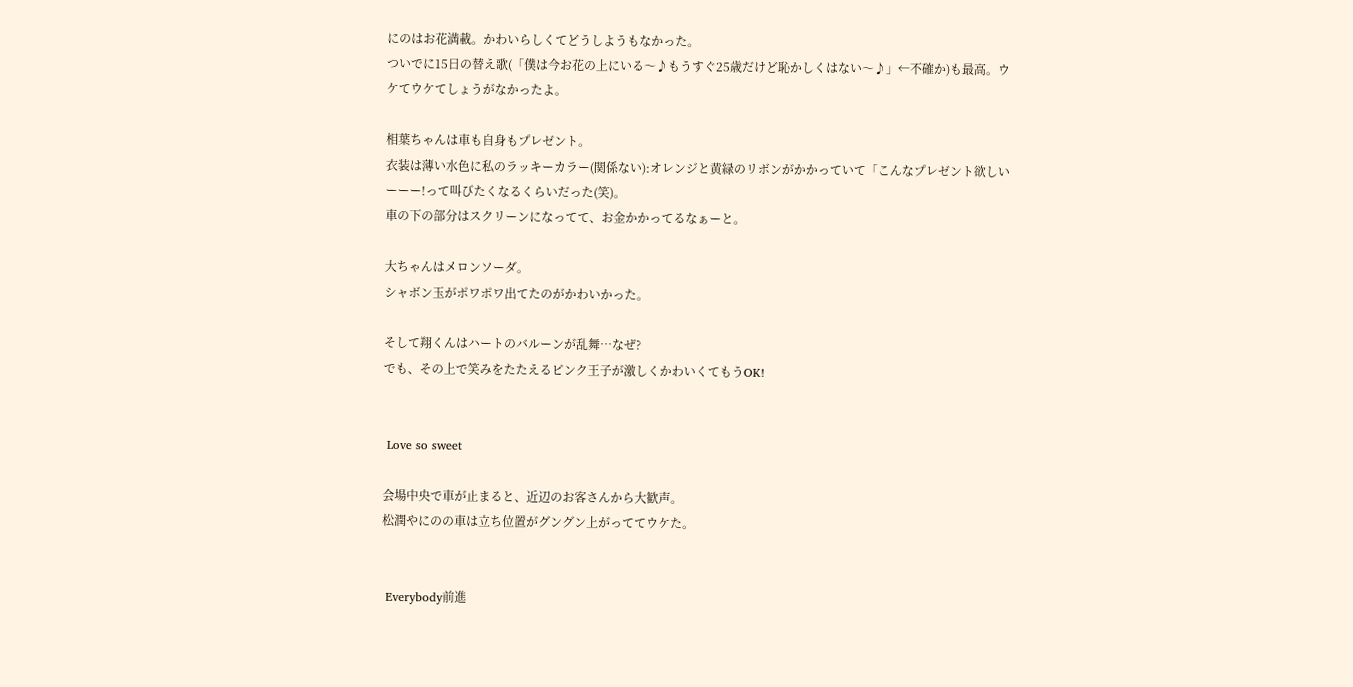にのはお花満載。かわいらしくてどうしようもなかった。
ついでに15日の替え歌(「僕は今お花の上にいる〜♪もうすぐ25歳だけど恥かしくはない〜♪」←不確か)も最高。ウケてウケてしょうがなかったよ。

相葉ちゃんは車も自身もプレゼント。
衣装は薄い水色に私のラッキーカラー(関係ない):オレンジと黄緑のリボンがかかっていて「こんなプレゼント欲しいーーー!って叫びたくなるくらいだった(笑)。
車の下の部分はスクリーンになってて、お金かかってるなぁーと。

大ちゃんはメロンソーダ。
シャボン玉がポワポワ出てたのがかわいかった。

そして翔くんはハートのバルーンが乱舞…なぜ?
でも、その上で笑みをたたえるピンク王子が激しくかわいくてもうOK!


 Love so sweet

会場中央で車が止まると、近辺のお客さんから大歓声。
松潤やにのの車は立ち位置がグングン上がっててウケた。


 Everybody前進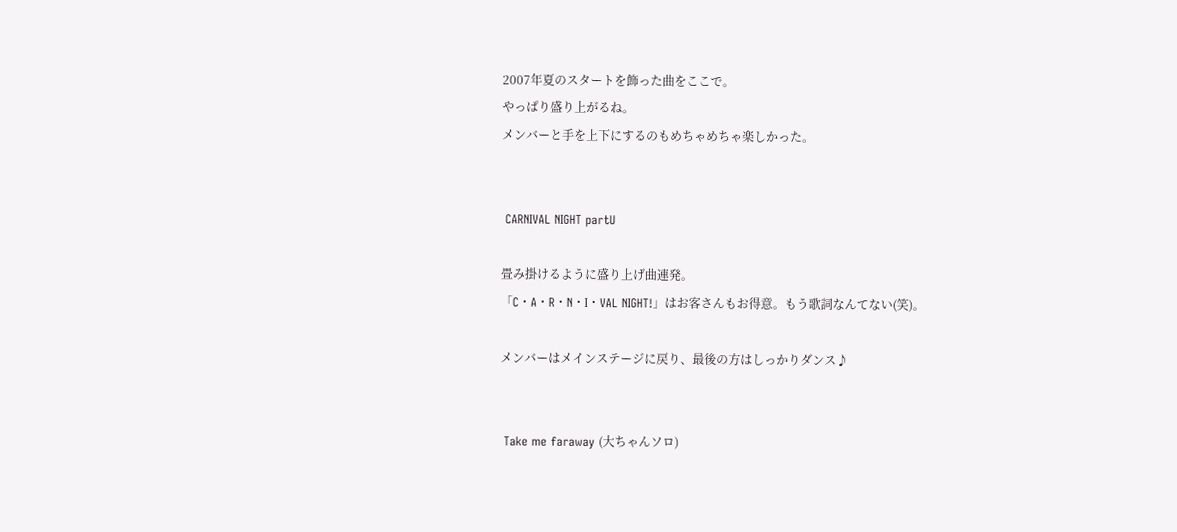2007年夏のスタートを飾った曲をここで。
やっぱり盛り上がるね。
メンバーと手を上下にするのもめちゃめちゃ楽しかった。


 CARNIVAL NIGHT partU

畳み掛けるように盛り上げ曲連発。
「C・A・R・N・I・VAL NIGHT!」はお客さんもお得意。もう歌詞なんてない(笑)。

メンバーはメインステージに戻り、最後の方はしっかりダンス♪


 Take me faraway (大ちゃんソロ)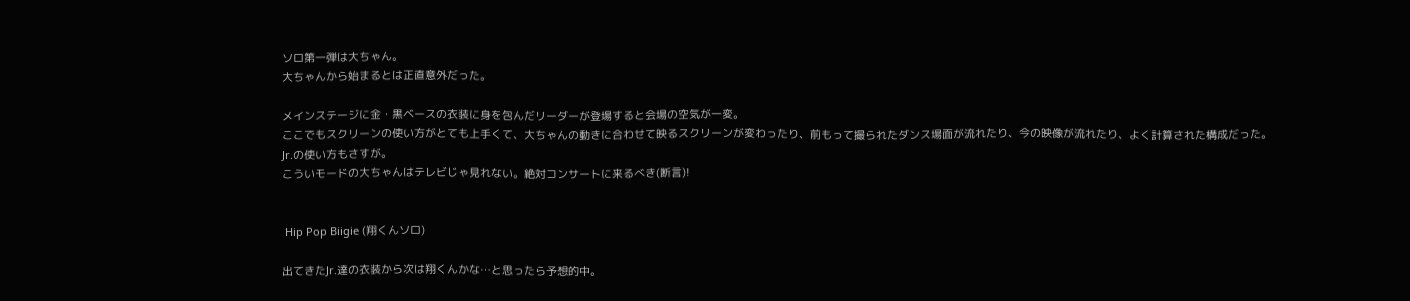ソロ第一弾は大ちゃん。
大ちゃんから始まるとは正直意外だった。

メインステージに金・黒ベースの衣装に身を包んだリーダーが登場すると会場の空気が一変。
ここでもスクリーンの使い方がとても上手くて、大ちゃんの動きに合わせて映るスクリーンが変わったり、前もって撮られたダンス場面が流れたり、今の映像が流れたり、よく計算された構成だった。
Jr.の使い方もさすが。
こういモードの大ちゃんはテレビじゃ見れない。絶対コンサートに来るべき(断言)!


 Hip Pop Biigie (翔くんソロ)

出てきたJr.達の衣装から次は翔くんかな…と思ったら予想的中。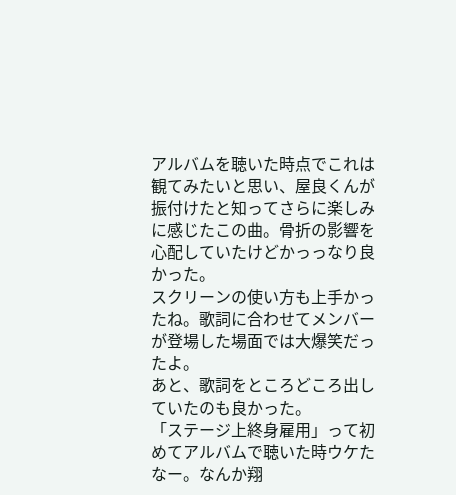アルバムを聴いた時点でこれは観てみたいと思い、屋良くんが振付けたと知ってさらに楽しみに感じたこの曲。骨折の影響を心配していたけどかっっなり良かった。
スクリーンの使い方も上手かったね。歌詞に合わせてメンバーが登場した場面では大爆笑だったよ。
あと、歌詞をところどころ出していたのも良かった。
「ステージ上終身雇用」って初めてアルバムで聴いた時ウケたなー。なんか翔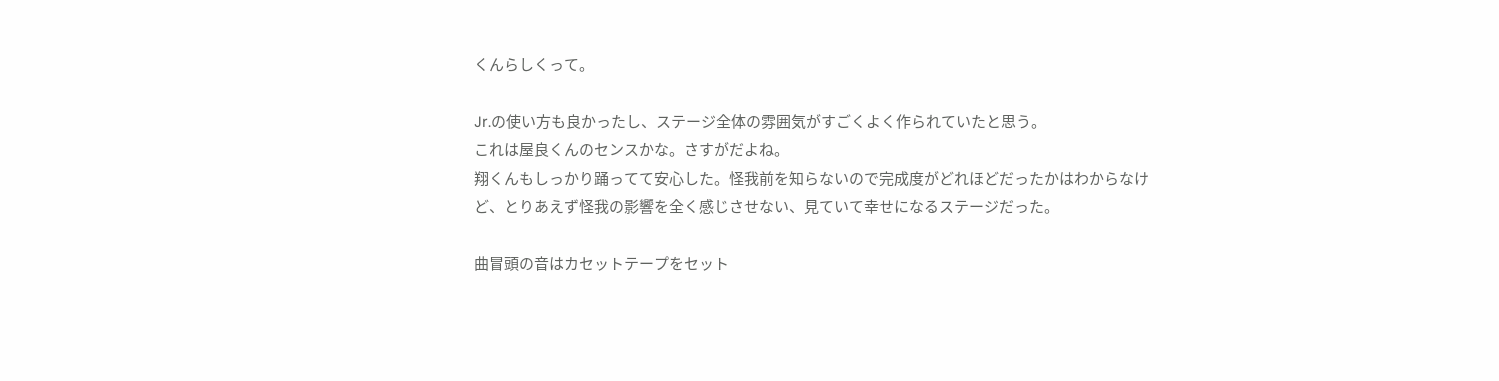くんらしくって。

Jr.の使い方も良かったし、ステージ全体の雰囲気がすごくよく作られていたと思う。
これは屋良くんのセンスかな。さすがだよね。
翔くんもしっかり踊ってて安心した。怪我前を知らないので完成度がどれほどだったかはわからなけど、とりあえず怪我の影響を全く感じさせない、見ていて幸せになるステージだった。

曲冒頭の音はカセットテープをセット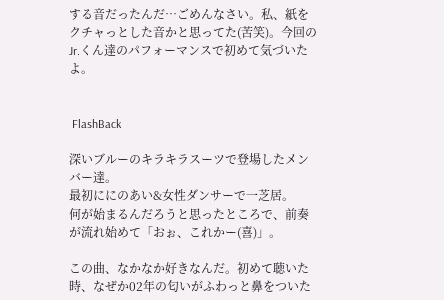する音だったんだ…ごめんなさい。私、紙をクチャっとした音かと思ってた(苦笑)。今回のJr.くん達のパフォーマンスで初めて気づいたよ。


 FlashBack

深いブルーのキラキラスーツで登場したメンバー達。
最初ににのあい&女性ダンサーで一芝居。
何が始まるんだろうと思ったところで、前奏が流れ始めて「おぉ、これかー(喜)」。

この曲、なかなか好きなんだ。初めて聴いた時、なぜか02年の匂いがふわっと鼻をついた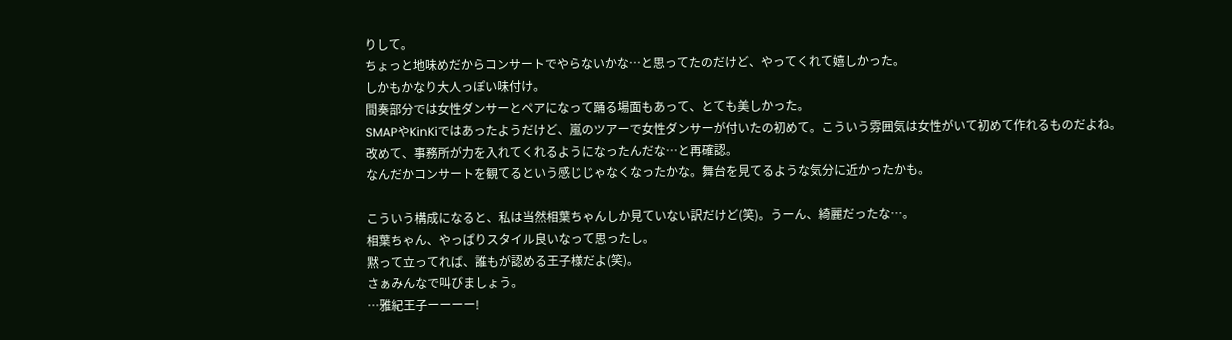りして。
ちょっと地味めだからコンサートでやらないかな…と思ってたのだけど、やってくれて嬉しかった。
しかもかなり大人っぽい味付け。
間奏部分では女性ダンサーとペアになって踊る場面もあって、とても美しかった。
SMAPやKinKiではあったようだけど、嵐のツアーで女性ダンサーが付いたの初めて。こういう雰囲気は女性がいて初めて作れるものだよね。
改めて、事務所が力を入れてくれるようになったんだな…と再確認。
なんだかコンサートを観てるという感じじゃなくなったかな。舞台を見てるような気分に近かったかも。

こういう構成になると、私は当然相葉ちゃんしか見ていない訳だけど(笑)。うーん、綺麗だったな…。
相葉ちゃん、やっぱりスタイル良いなって思ったし。
黙って立ってれば、誰もが認める王子様だよ(笑)。
さぁみんなで叫びましょう。
…雅紀王子ーーーー!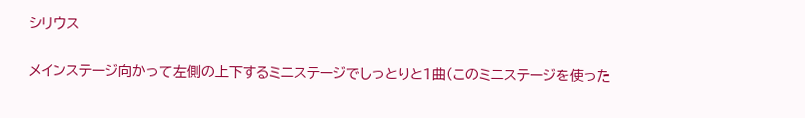シリウス

メインステージ向かって左側の上下するミニステージでしっとりと1曲(このミニステージを使った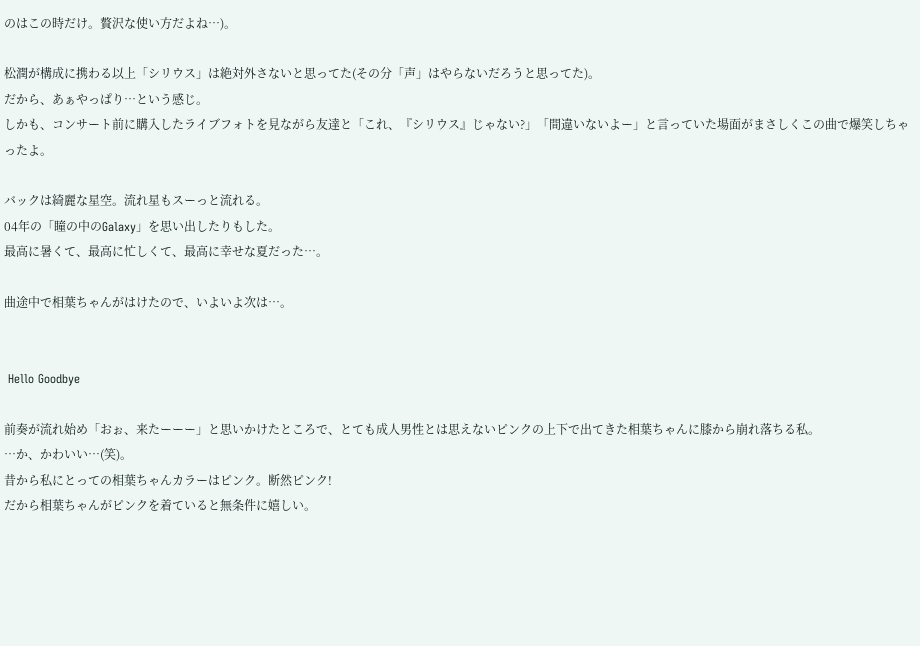のはこの時だけ。贅沢な使い方だよね…)。

松潤が構成に携わる以上「シリウス」は絶対外さないと思ってた(その分「声」はやらないだろうと思ってた)。
だから、あぁやっぱり…という感じ。
しかも、コンサート前に購入したライブフォトを見ながら友達と「これ、『シリウス』じゃない?」「間違いないよー」と言っていた場面がまさしくこの曲で爆笑しちゃったよ。

バックは綺麗な星空。流れ星もスーっと流れる。
04年の「瞳の中のGalaxy」を思い出したりもした。
最高に暑くて、最高に忙しくて、最高に幸せな夏だった…。

曲途中で相葉ちゃんがはけたので、いよいよ次は…。


 Hello Goodbye

前奏が流れ始め「おぉ、来たーーー」と思いかけたところで、とても成人男性とは思えないピンクの上下で出てきた相葉ちゃんに膝から崩れ落ちる私。
…か、かわいい…(笑)。
昔から私にとっての相葉ちゃんカラーはピンク。断然ピンク!
だから相葉ちゃんがピンクを着ていると無条件に嬉しい。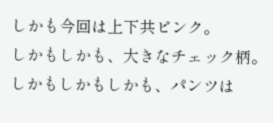しかも今回は上下共ピンク。
しかもしかも、大きなチェック柄。
しかもしかもしかも、パンツは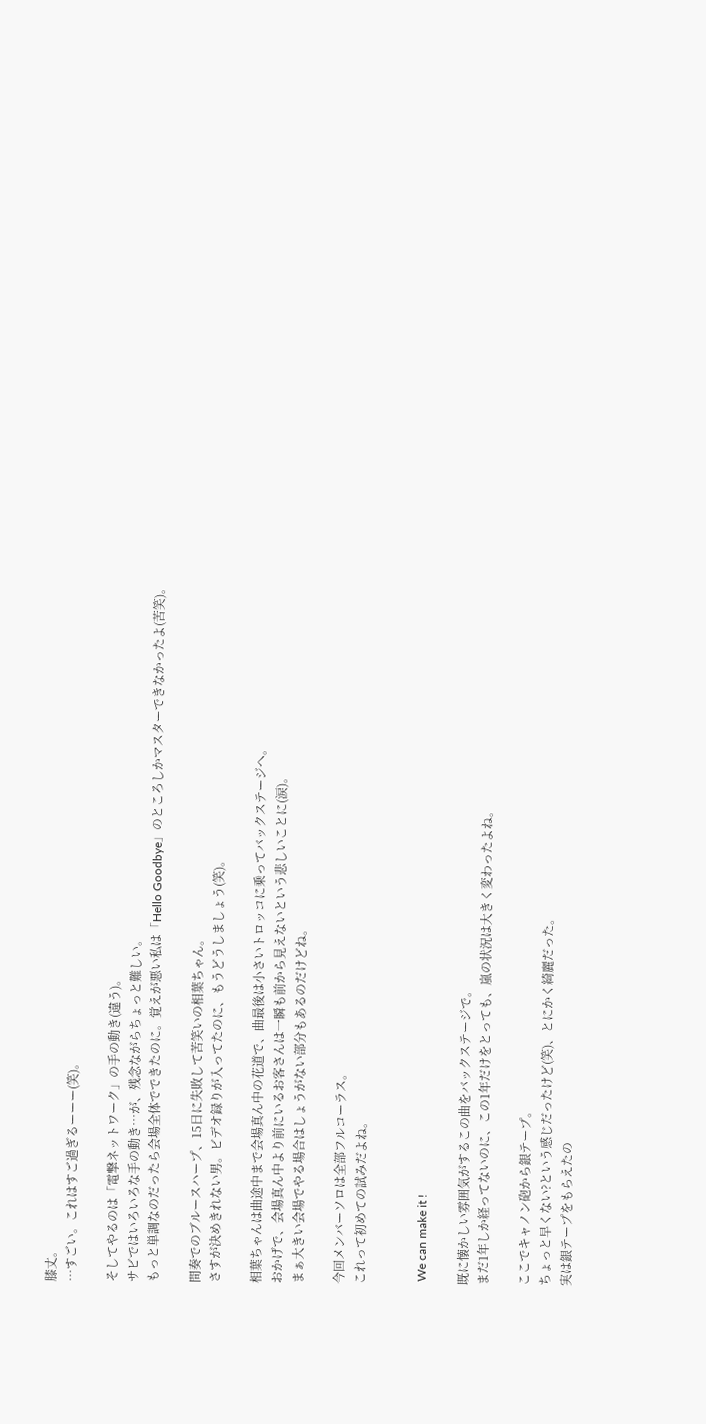膝丈。
…すごい。これはすご過ぎるーーー(笑)。

そしてやるのは「電撃ネットワーク」の手の動き(違う)。
サビではいろいろな手の動き…が、残念ながらちょっと難しい。
もっと単調なのだったら会場全体でできたのに。覚えが悪い私は「Hello Goodbye」のところしかマスターできなかったよ(苦笑)。

間奏でのブルースハープ、15日に失敗して苦笑いの相葉ちゃん。
さすが決めきれない男。ビデオ録りが入ってたのに、もうどうしましょう(笑)。

相葉ちゃんは曲途中まで会場真ん中の花道で、曲最後は小さいトロッコに乗ってバックステージへ。
おかげで、会場真ん中より前にいるお客さんは一瞬も前から見えないという悲しいことに(涙)。
まぁ大きい会場でやる場合はしょうがない部分もあるのだけどね。

今回メンバーソロは全部フルコーラス。
これって初めての試みだよね。


 We can make it !

既に懐かしい雰囲気がするこの曲をバックステージで。
まだ1年しか経ってないのに、この1年だけをとっても、嵐の状況は大きく変わったよね。

ここでキャノン砲から銀テープ。
ちょっと早くない?という感じだったけど(笑)、とにかく綺麗だった。
実は銀テープをもらえたの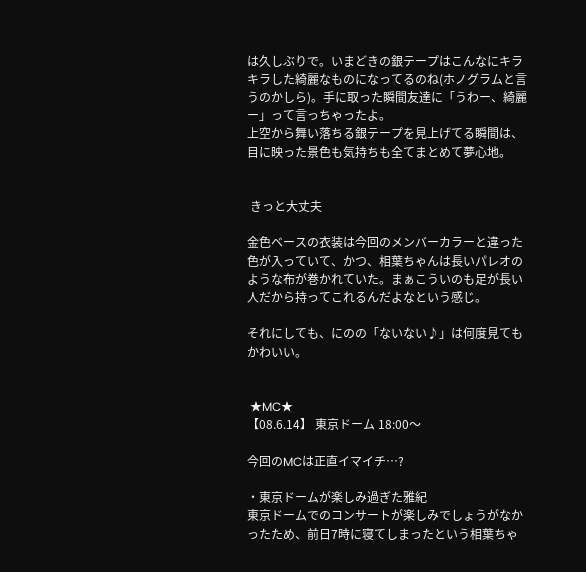は久しぶりで。いまどきの銀テープはこんなにキラキラした綺麗なものになってるのね(ホノグラムと言うのかしら)。手に取った瞬間友達に「うわー、綺麗ー」って言っちゃったよ。
上空から舞い落ちる銀テープを見上げてる瞬間は、目に映った景色も気持ちも全てまとめて夢心地。


 きっと大丈夫

金色ベースの衣装は今回のメンバーカラーと違った色が入っていて、かつ、相葉ちゃんは長いパレオのような布が巻かれていた。まぁこういのも足が長い人だから持ってこれるんだよなという感じ。

それにしても、にのの「ないない♪」は何度見てもかわいい。


 ★MC★
【08.6.14】 東京ドーム 18:00〜

今回のMCは正直イマイチ…?

・東京ドームが楽しみ過ぎた雅紀
東京ドームでのコンサートが楽しみでしょうがなかったため、前日7時に寝てしまったという相葉ちゃ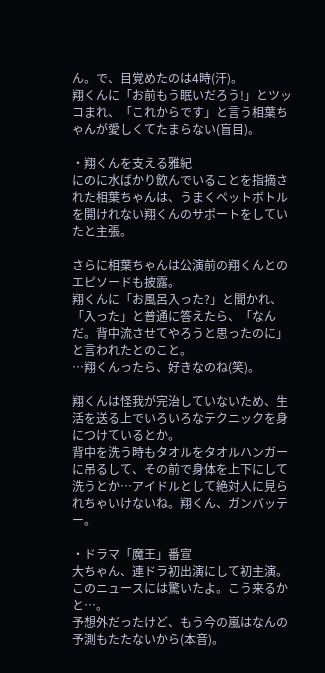ん。で、目覚めたのは4時(汗)。
翔くんに「お前もう眠いだろう!」とツッコまれ、「これからです」と言う相葉ちゃんが愛しくてたまらない(盲目)。

・翔くんを支える雅紀
にのに水ばかり飲んでいることを指摘された相葉ちゃんは、うまくペットボトルを開けれない翔くんのサポートをしていたと主張。

さらに相葉ちゃんは公演前の翔くんとのエピソードも披露。
翔くんに「お風呂入った?」と聞かれ、「入った」と普通に答えたら、「なんだ。背中流させてやろうと思ったのに」と言われたとのこと。
…翔くんったら、好きなのね(笑)。

翔くんは怪我が完治していないため、生活を送る上でいろいろなテクニックを身につけているとか。
背中を洗う時もタオルをタオルハンガーに吊るして、その前で身体を上下にして洗うとか…アイドルとして絶対人に見られちゃいけないね。翔くん、ガンバッテー。

・ドラマ「魔王」番宣
大ちゃん、連ドラ初出演にして初主演。
このニュースには驚いたよ。こう来るかと…。
予想外だったけど、もう今の嵐はなんの予測もたたないから(本音)。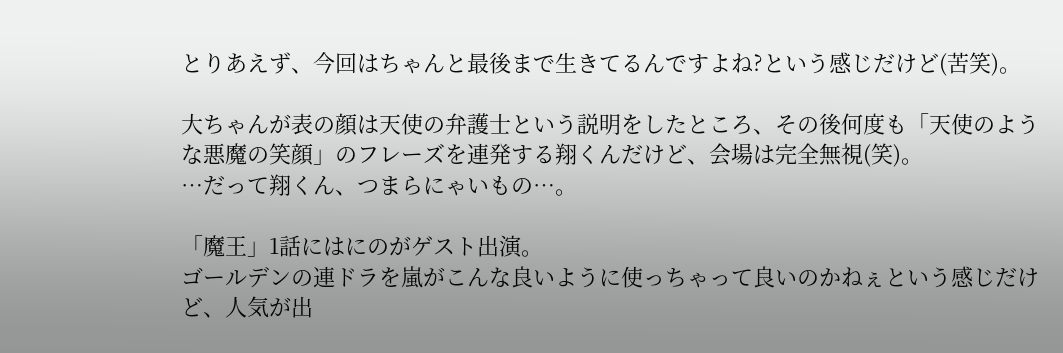とりあえず、今回はちゃんと最後まで生きてるんですよね?という感じだけど(苦笑)。

大ちゃんが表の顔は天使の弁護士という説明をしたところ、その後何度も「天使のような悪魔の笑顔」のフレーズを連発する翔くんだけど、会場は完全無視(笑)。
…だって翔くん、つまらにゃいもの…。

「魔王」1話にはにのがゲスト出演。
ゴールデンの連ドラを嵐がこんな良いように使っちゃって良いのかねぇという感じだけど、人気が出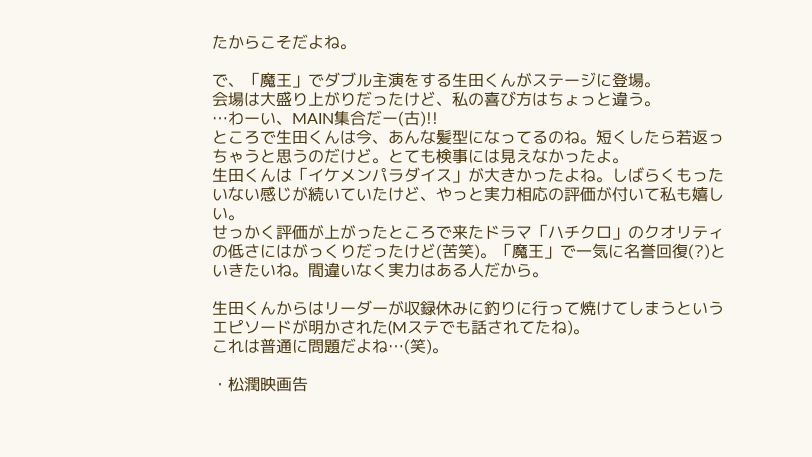たからこそだよね。

で、「魔王」でダブル主演をする生田くんがステージに登場。
会場は大盛り上がりだったけど、私の喜び方はちょっと違う。
…わーい、MAIN集合だー(古)!!
ところで生田くんは今、あんな髪型になってるのね。短くしたら若返っちゃうと思うのだけど。とても検事には見えなかったよ。
生田くんは「イケメンパラダイス」が大きかったよね。しばらくもったいない感じが続いていたけど、やっと実力相応の評価が付いて私も嬉しい。
せっかく評価が上がったところで来たドラマ「ハチクロ」のクオリティの低さにはがっくりだったけど(苦笑)。「魔王」で一気に名誉回復(?)といきたいね。間違いなく実力はある人だから。

生田くんからはリーダーが収録休みに釣りに行って焼けてしまうというエピソードが明かされた(Mステでも話されてたね)。
これは普通に問題だよね…(笑)。

・松潤映画告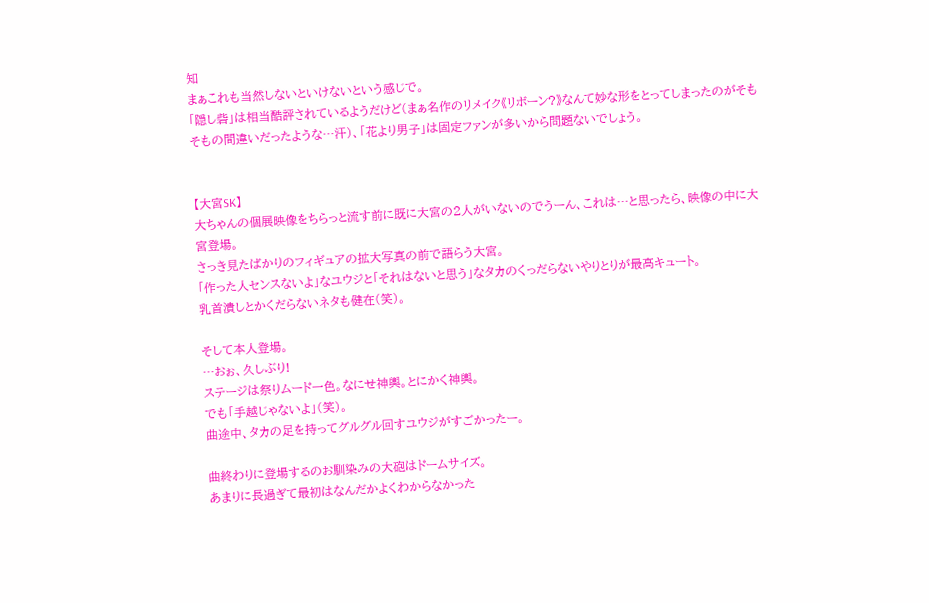知
まぁこれも当然しないといけないという感じで。
「隠し砦」は相当酷評されているようだけど(まぁ名作のリメイク《リボーン?》なんて妙な形をとってしまったのがそもそもの間違いだったような…汗)、「花より男子」は固定ファンが多いから問題ないでしょう。


【大宮SK】
大ちゃんの個展映像をちらっと流す前に既に大宮の2人がいないのでうーん、これは…と思ったら、映像の中に大宮登場。
さっき見たばかりのフィギュアの拡大写真の前で語らう大宮。
「作った人センスないよ」なユウジと「それはないと思う」なタカのくっだらないやりとりが最高キュート。
乳首潰しとかくだらないネタも健在(笑)。

そして本人登場。
…おぉ、久しぶり!
ステージは祭りムード一色。なにせ神輿。とにかく神輿。
でも「手越じゃないよ」(笑)。
曲途中、タカの足を持ってグルグル回すユウジがすごかったー。

曲終わりに登場するのお馴染みの大砲はドームサイズ。
あまりに長過ぎて最初はなんだかよくわからなかった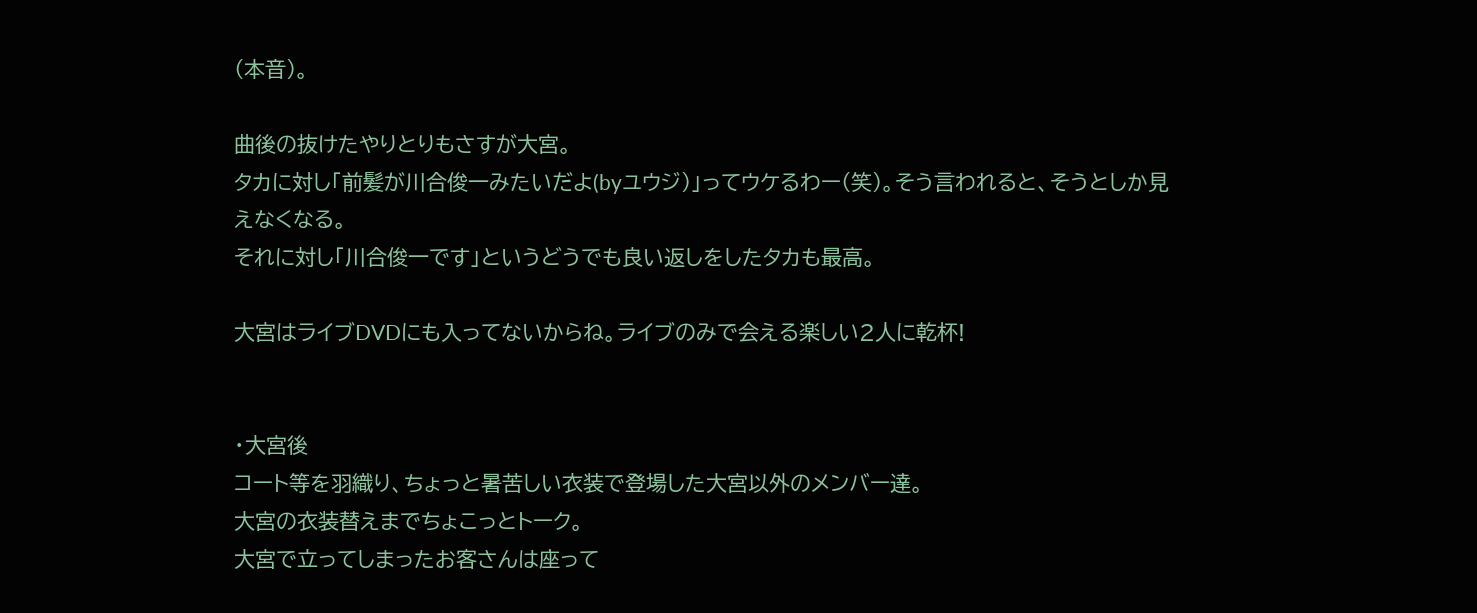(本音)。

曲後の抜けたやりとりもさすが大宮。
タカに対し「前髪が川合俊一みたいだよ(byユウジ)」ってウケるわー(笑)。そう言われると、そうとしか見えなくなる。
それに対し「川合俊一です」というどうでも良い返しをしたタカも最高。

大宮はライブDVDにも入ってないからね。ライブのみで会える楽しい2人に乾杯!


・大宮後
コート等を羽織り、ちょっと暑苦しい衣装で登場した大宮以外のメンバー達。
大宮の衣装替えまでちょこっとトーク。
大宮で立ってしまったお客さんは座って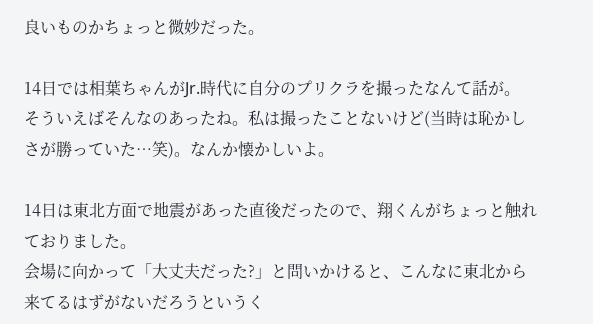良いものかちょっと微妙だった。

14日では相葉ちゃんがJr.時代に自分のプリクラを撮ったなんて話が。
そういえばそんなのあったね。私は撮ったことないけど(当時は恥かしさが勝っていた…笑)。なんか懐かしいよ。

14日は東北方面で地震があった直後だったので、翔くんがちょっと触れておりました。
会場に向かって「大丈夫だった?」と問いかけると、こんなに東北から来てるはずがないだろうというく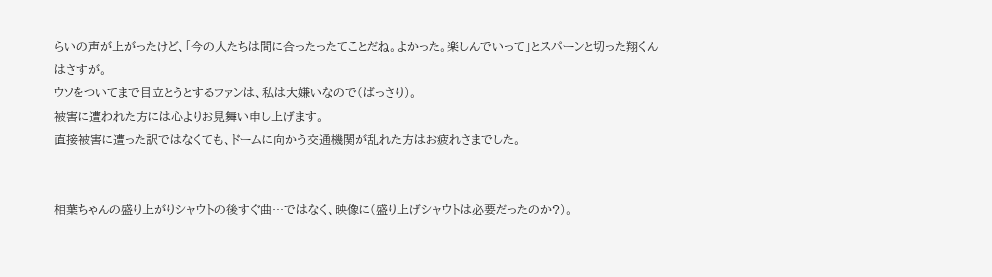らいの声が上がったけど、「今の人たちは間に合ったったてことだね。よかった。楽しんでいって」とスパーンと切った翔くんはさすが。
ウソをついてまで目立とうとするファンは、私は大嫌いなので(ばっさり)。
被害に遭われた方には心よりお見舞い申し上げます。
直接被害に遭った訳ではなくても、ドームに向かう交通機関が乱れた方はお疲れさまでした。


相葉ちゃんの盛り上がりシャウトの後すぐ曲…ではなく、映像に(盛り上げシャウトは必要だったのか?)。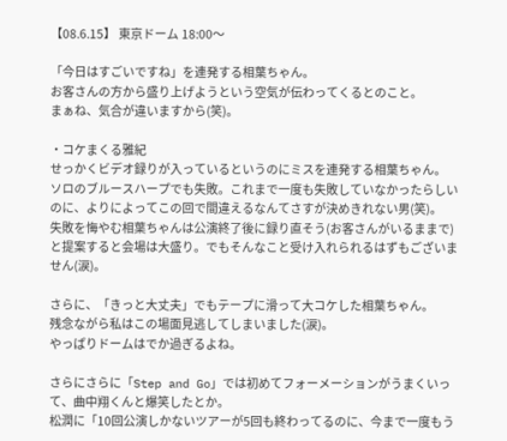【08.6.15】 東京ドーム 18:00〜

「今日はすごいですね」を連発する相葉ちゃん。
お客さんの方から盛り上げようという空気が伝わってくるとのこと。
まぁね、気合が違いますから(笑)。

・コケまくる雅紀
せっかくビデオ録りが入っているというのにミスを連発する相葉ちゃん。
ソロのブルースハープでも失敗。これまで一度も失敗していなかったらしいのに、よりによってこの回で間違えるなんてさすが決めきれない男(笑)。
失敗を悔やむ相葉ちゃんは公演終了後に録り直そう(お客さんがいるままで)と提案すると会場は大盛り。でもそんなこと受け入れられるはずもございません(涙)。

さらに、「きっと大丈夫」でもテープに滑って大コケした相葉ちゃん。
残念ながら私はこの場面見逃してしまいました(涙)。
やっぱりドームはでか過ぎるよね。

さらにさらに「Step and Go」では初めてフォーメーションがうまくいって、曲中翔くんと爆笑したとか。
松潤に「10回公演しかないツアーが5回も終わってるのに、今まで一度もう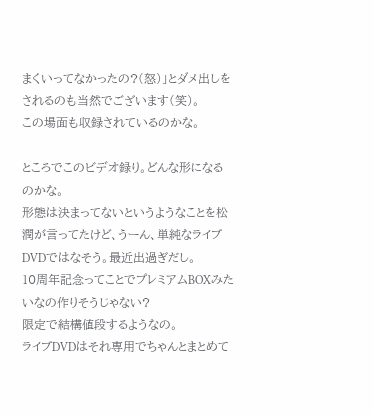まくいってなかったの?(怒)」とダメ出しをされるのも当然でございます(笑)。
この場面も収録されているのかな。

ところでこのビデオ録り。どんな形になるのかな。
形態は決まってないというようなことを松潤が言ってたけど、うーん、単純なライブDVDではなそう。最近出過ぎだし。
10周年記念ってことでプレミアムBOXみたいなの作りそうじゃない?
限定で結構値段するようなの。
ライブDVDはそれ専用でちゃんとまとめて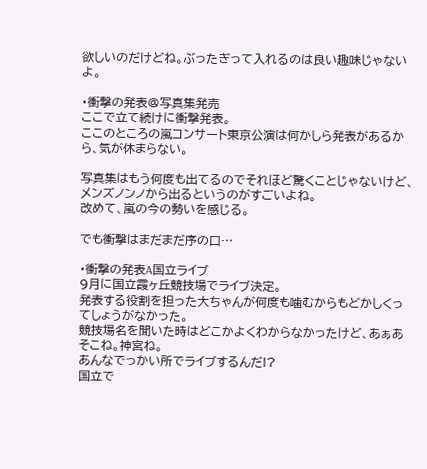欲しいのだけどね。ぶったぎって入れるのは良い趣味じゃないよ。

・衝撃の発表@写真集発売
ここで立て続けに衝撃発表。
ここのところの嵐コンサート東京公演は何かしら発表があるから、気が休まらない。

写真集はもう何度も出てるのでそれほど驚くことじゃないけど、メンズノンノから出るというのがすごいよね。
改めて、嵐の今の勢いを感じる。

でも衝撃はまだまだ序の口…

・衝撃の発表A国立ライブ
9月に国立霞ヶ丘競技場でライブ決定。
発表する役割を担った大ちゃんが何度も噛むからもどかしくってしょうがなかった。
競技場名を聞いた時はどこかよくわからなかったけど、あぁあそこね。神宮ね。
あんなでっかい所でライブするんだ!?
国立で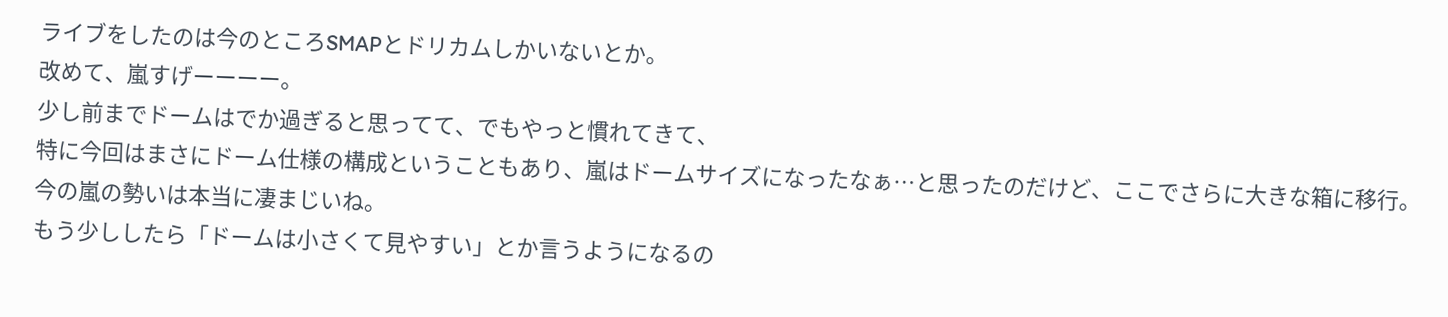ライブをしたのは今のところSMAPとドリカムしかいないとか。
改めて、嵐すげーーーー。
少し前までドームはでか過ぎると思ってて、でもやっと慣れてきて、
特に今回はまさにドーム仕様の構成ということもあり、嵐はドームサイズになったなぁ…と思ったのだけど、ここでさらに大きな箱に移行。
今の嵐の勢いは本当に凄まじいね。
もう少ししたら「ドームは小さくて見やすい」とか言うようになるの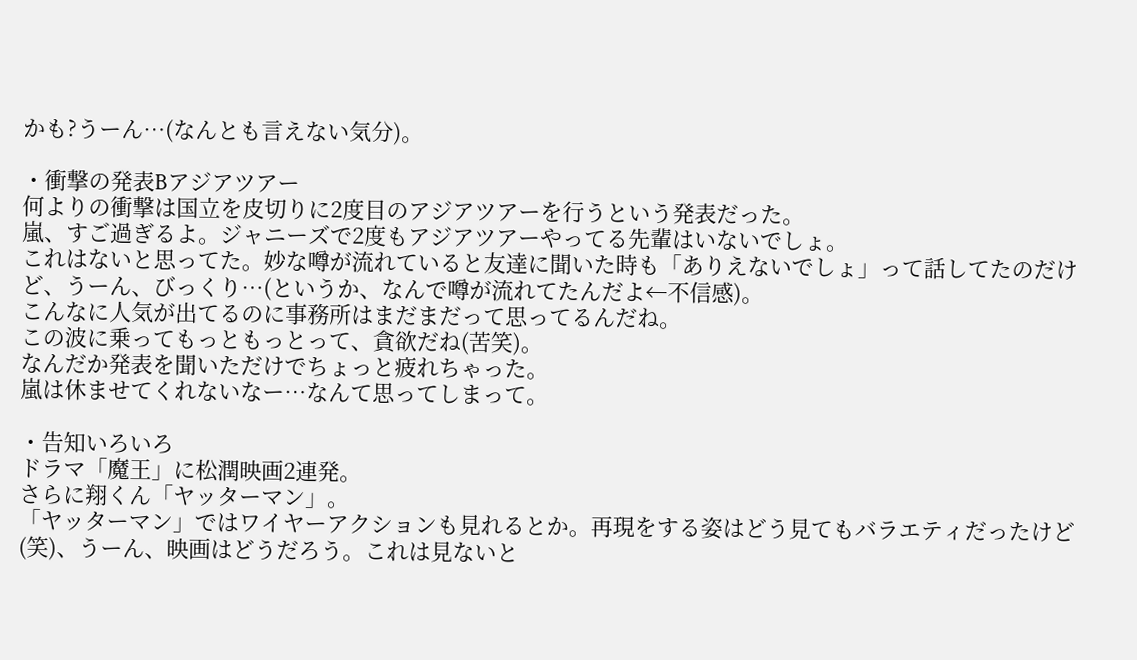かも?うーん…(なんとも言えない気分)。

・衝撃の発表Bアジアツアー
何よりの衝撃は国立を皮切りに2度目のアジアツアーを行うという発表だった。
嵐、すご過ぎるよ。ジャニーズで2度もアジアツアーやってる先輩はいないでしょ。
これはないと思ってた。妙な噂が流れていると友達に聞いた時も「ありえないでしょ」って話してたのだけど、うーん、びっくり…(というか、なんで噂が流れてたんだよ←不信感)。
こんなに人気が出てるのに事務所はまだまだって思ってるんだね。
この波に乗ってもっともっとって、貪欲だね(苦笑)。
なんだか発表を聞いただけでちょっと疲れちゃった。
嵐は休ませてくれないなー…なんて思ってしまって。

・告知いろいろ
ドラマ「魔王」に松潤映画2連発。
さらに翔くん「ヤッターマン」。
「ヤッターマン」ではワイヤーアクションも見れるとか。再現をする姿はどう見てもバラエティだったけど(笑)、うーん、映画はどうだろう。これは見ないと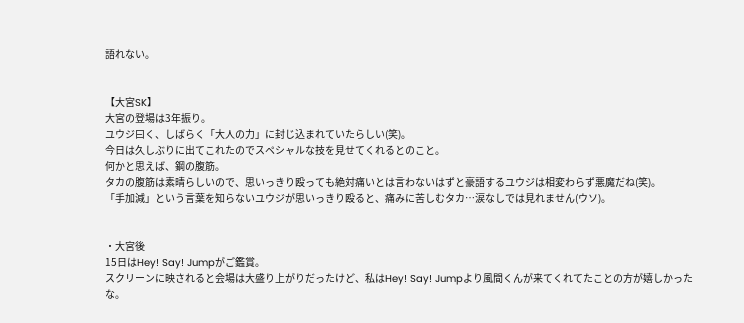語れない。


【大宮SK】
大宮の登場は3年振り。
ユウジ曰く、しばらく「大人の力」に封じ込まれていたらしい(笑)。
今日は久しぶりに出てこれたのでスペシャルな技を見せてくれるとのこと。
何かと思えば、鋼の腹筋。
タカの腹筋は素晴らしいので、思いっきり殴っても絶対痛いとは言わないはずと豪語するユウジは相変わらず悪魔だね(笑)。
「手加減」という言葉を知らないユウジが思いっきり殴ると、痛みに苦しむタカ…涙なしでは見れません(ウソ)。


・大宮後
15日はHey! Say! Jumpがご鑑賞。
スクリーンに映されると会場は大盛り上がりだったけど、私はHey! Say! Jumpより風間くんが来てくれてたことの方が嬉しかったな。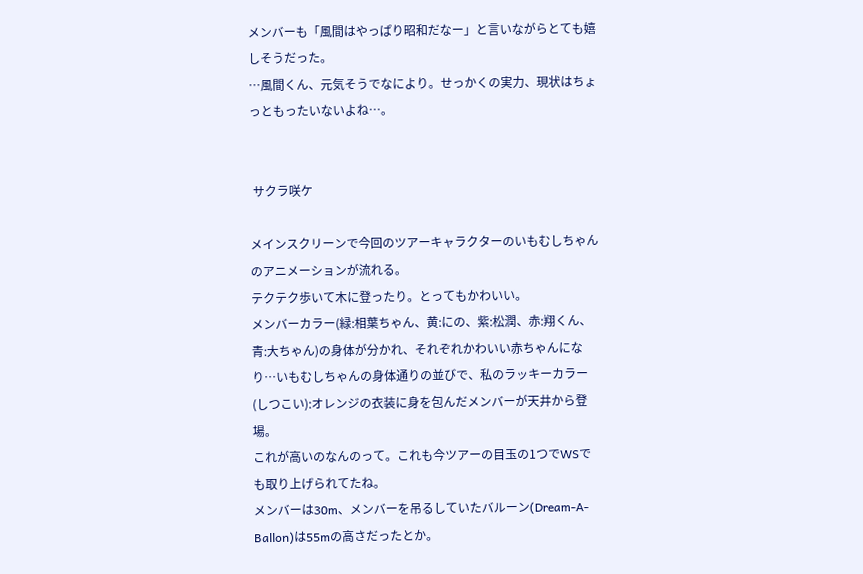メンバーも「風間はやっぱり昭和だなー」と言いながらとても嬉しそうだった。
…風間くん、元気そうでなにより。せっかくの実力、現状はちょっともったいないよね…。


 サクラ咲ケ

メインスクリーンで今回のツアーキャラクターのいもむしちゃんのアニメーションが流れる。
テクテク歩いて木に登ったり。とってもかわいい。
メンバーカラー(緑:相葉ちゃん、黄:にの、紫:松潤、赤:翔くん、青:大ちゃん)の身体が分かれ、それぞれかわいい赤ちゃんになり…いもむしちゃんの身体通りの並びで、私のラッキーカラー(しつこい):オレンジの衣装に身を包んだメンバーが天井から登場。
これが高いのなんのって。これも今ツアーの目玉の1つでWSでも取り上げられてたね。
メンバーは30m、メンバーを吊るしていたバルーン(Dream-A-Ballon)は55mの高さだったとか。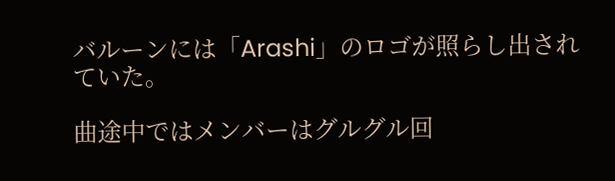バルーンには「Arashi」のロゴが照らし出されていた。

曲途中ではメンバーはグルグル回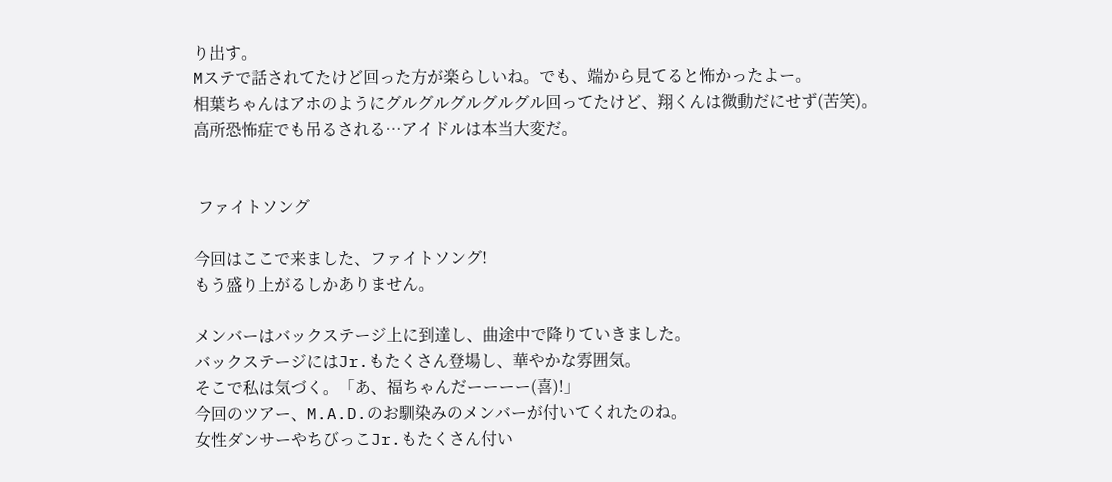り出す。
Mステで話されてたけど回った方が楽らしいね。でも、端から見てると怖かったよー。
相葉ちゃんはアホのようにグルグルグルグルグル回ってたけど、翔くんは微動だにせず(苦笑)。
高所恐怖症でも吊るされる…アイドルは本当大変だ。


 ファイトソング

今回はここで来ました、ファイトソング!
もう盛り上がるしかありません。

メンバーはバックステージ上に到達し、曲途中で降りていきました。
バックステージにはJr.もたくさん登場し、華やかな雰囲気。
そこで私は気づく。「あ、福ちゃんだーーーー(喜)!」
今回のツアー、M.A.D.のお馴染みのメンバーが付いてくれたのね。
女性ダンサーやちびっこJr.もたくさん付い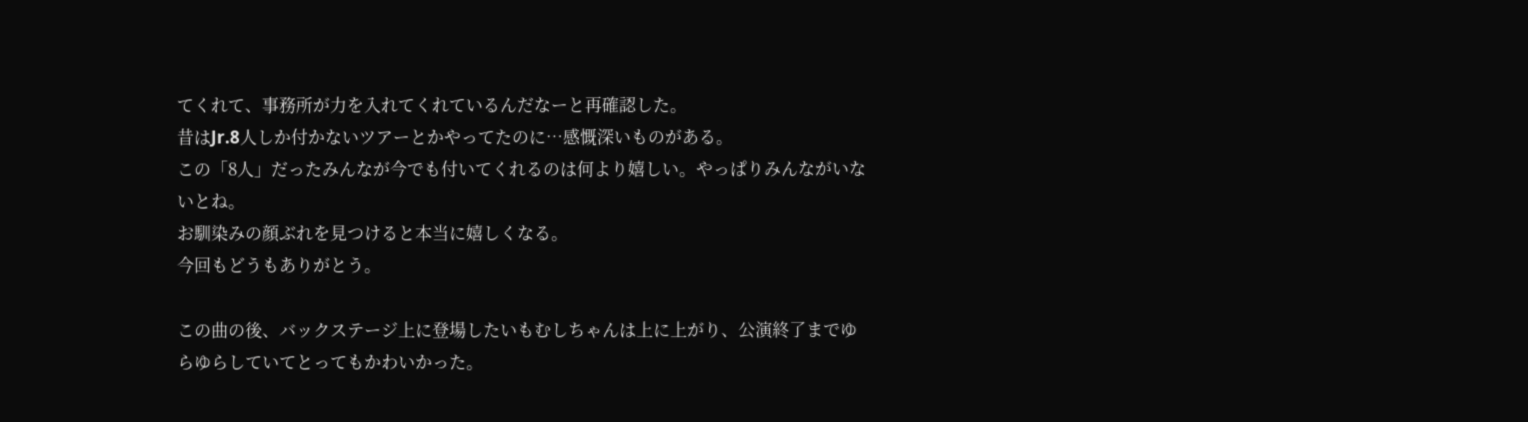てくれて、事務所が力を入れてくれているんだなーと再確認した。
昔はJr.8人しか付かないツアーとかやってたのに…感慨深いものがある。
この「8人」だったみんなが今でも付いてくれるのは何より嬉しい。やっぱりみんながいないとね。
お馴染みの顔ぶれを見つけると本当に嬉しくなる。
今回もどうもありがとう。

この曲の後、バックステージ上に登場したいもむしちゃんは上に上がり、公演終了までゆらゆらしていてとってもかわいかった。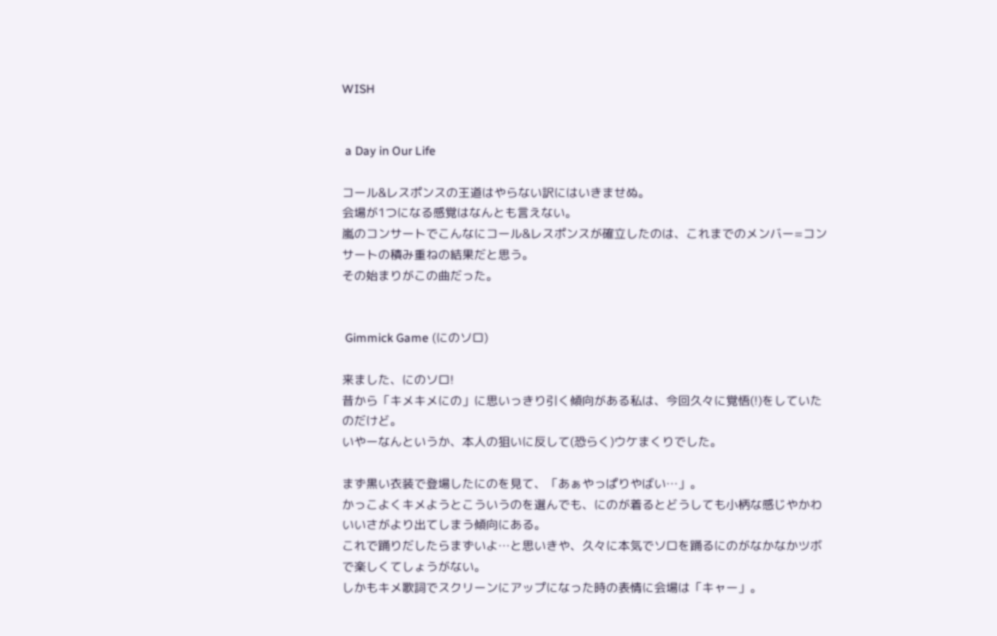WISH


 a Day in Our Life

コール&レスポンスの王道はやらない訳にはいきませぬ。
会場が1つになる感覚はなんとも言えない。
嵐のコンサートでこんなにコール&レスポンスが確立したのは、これまでのメンバー=コンサートの積み重ねの結果だと思う。
その始まりがこの曲だった。


 Gimmick Game (にのソロ)

来ました、にのソロ!
昔から「キメキメにの」に思いっきり引く傾向がある私は、今回久々に覚悟(!)をしていたのだけど。
いやーなんというか、本人の狙いに反して(恐らく)ウケまくりでした。

まず黒い衣装で登場したにのを見て、「あぁやっぱりやばい…」。
かっこよくキメようとこういうのを選んでも、にのが着るとどうしても小柄な感じやかわいいさがより出てしまう傾向にある。
これで踊りだしたらまずいよ…と思いきや、久々に本気でソロを踊るにのがなかなかツボで楽しくてしょうがない。
しかもキメ歌詞でスクリーンにアップになった時の表情に会場は「キャー」。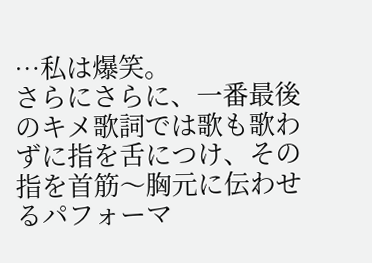…私は爆笑。
さらにさらに、一番最後のキメ歌詞では歌も歌わずに指を舌につけ、その指を首筋〜胸元に伝わせるパフォーマ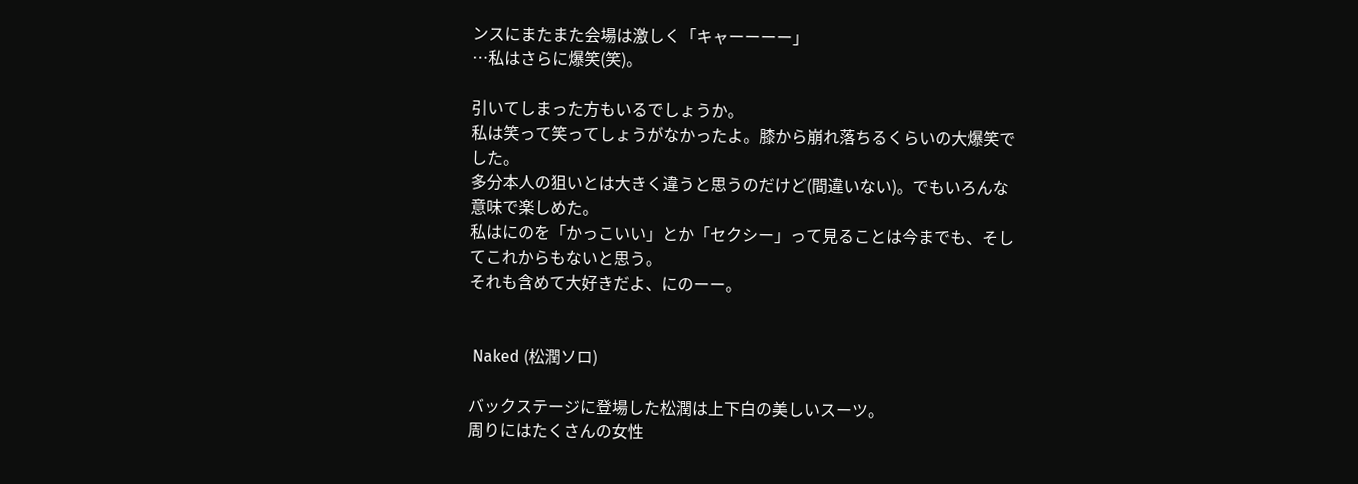ンスにまたまた会場は激しく「キャーーーー」
…私はさらに爆笑(笑)。

引いてしまった方もいるでしょうか。
私は笑って笑ってしょうがなかったよ。膝から崩れ落ちるくらいの大爆笑でした。
多分本人の狙いとは大きく違うと思うのだけど(間違いない)。でもいろんな意味で楽しめた。
私はにのを「かっこいい」とか「セクシー」って見ることは今までも、そしてこれからもないと思う。
それも含めて大好きだよ、にのーー。


 Naked (松潤ソロ)

バックステージに登場した松潤は上下白の美しいスーツ。
周りにはたくさんの女性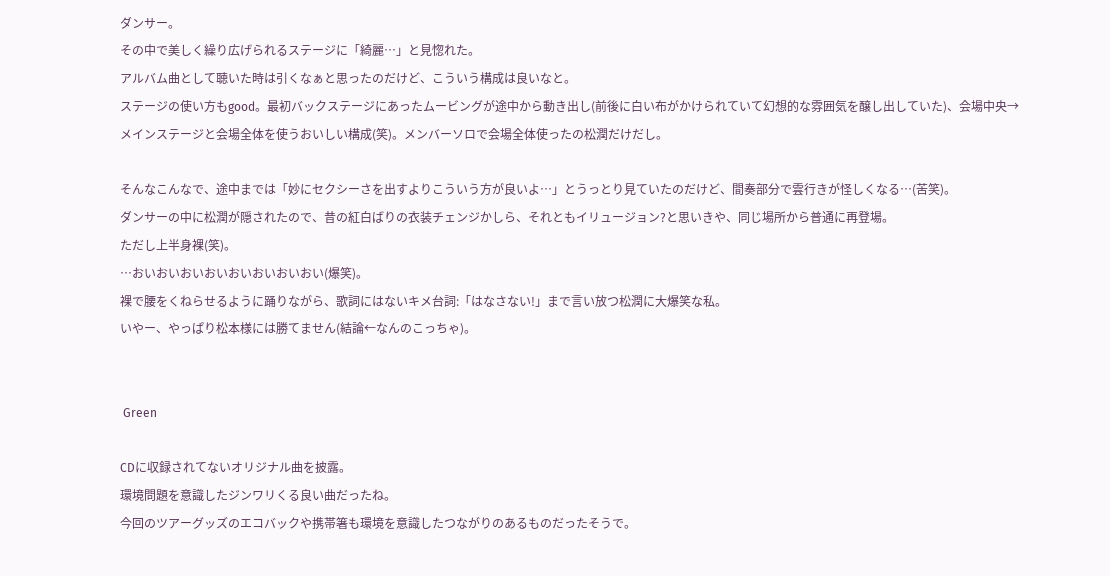ダンサー。
その中で美しく繰り広げられるステージに「綺麗…」と見惚れた。
アルバム曲として聴いた時は引くなぁと思ったのだけど、こういう構成は良いなと。
ステージの使い方もgood。最初バックステージにあったムービングが途中から動き出し(前後に白い布がかけられていて幻想的な雰囲気を醸し出していた)、会場中央→メインステージと会場全体を使うおいしい構成(笑)。メンバーソロで会場全体使ったの松潤だけだし。

そんなこんなで、途中までは「妙にセクシーさを出すよりこういう方が良いよ…」とうっとり見ていたのだけど、間奏部分で雲行きが怪しくなる…(苦笑)。
ダンサーの中に松潤が隠されたので、昔の紅白ばりの衣装チェンジかしら、それともイリュージョン?と思いきや、同じ場所から普通に再登場。
ただし上半身裸(笑)。
…おいおいおいおいおいおいおいおい(爆笑)。
裸で腰をくねらせるように踊りながら、歌詞にはないキメ台詞:「はなさない!」まで言い放つ松潤に大爆笑な私。
いやー、やっぱり松本様には勝てません(結論←なんのこっちゃ)。


 Green

CDに収録されてないオリジナル曲を披露。
環境問題を意識したジンワリくる良い曲だったね。
今回のツアーグッズのエコバックや携帯箸も環境を意識したつながりのあるものだったそうで。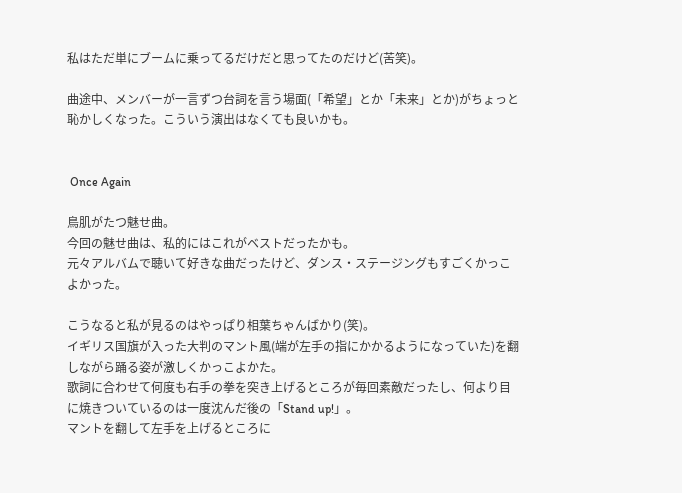私はただ単にブームに乗ってるだけだと思ってたのだけど(苦笑)。

曲途中、メンバーが一言ずつ台詞を言う場面(「希望」とか「未来」とか)がちょっと恥かしくなった。こういう演出はなくても良いかも。


 Once Again

鳥肌がたつ魅せ曲。
今回の魅せ曲は、私的にはこれがベストだったかも。
元々アルバムで聴いて好きな曲だったけど、ダンス・ステージングもすごくかっこよかった。

こうなると私が見るのはやっぱり相葉ちゃんばかり(笑)。
イギリス国旗が入った大判のマント風(端が左手の指にかかるようになっていた)を翻しながら踊る姿が激しくかっこよかた。
歌詞に合わせて何度も右手の拳を突き上げるところが毎回素敵だったし、何より目に焼きついているのは一度沈んだ後の「Stand up!」。
マントを翻して左手を上げるところに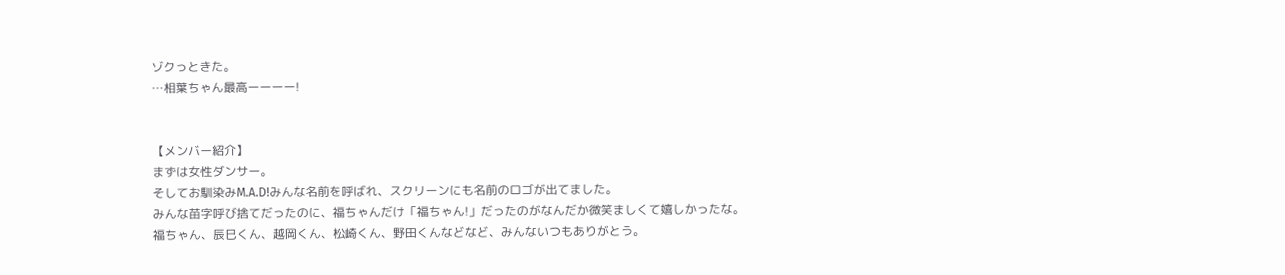ゾクっときた。
…相葉ちゃん最高ーーーー!


【メンバー紹介】
まずは女性ダンサー。
そしてお馴染みM.A.D!みんな名前を呼ばれ、スクリーンにも名前のロゴが出てました。
みんな苗字呼び捨てだったのに、福ちゃんだけ「福ちゃん!」だったのがなんだか微笑ましくて嬉しかったな。
福ちゃん、辰巳くん、越岡くん、松崎くん、野田くんなどなど、みんないつもありがとう。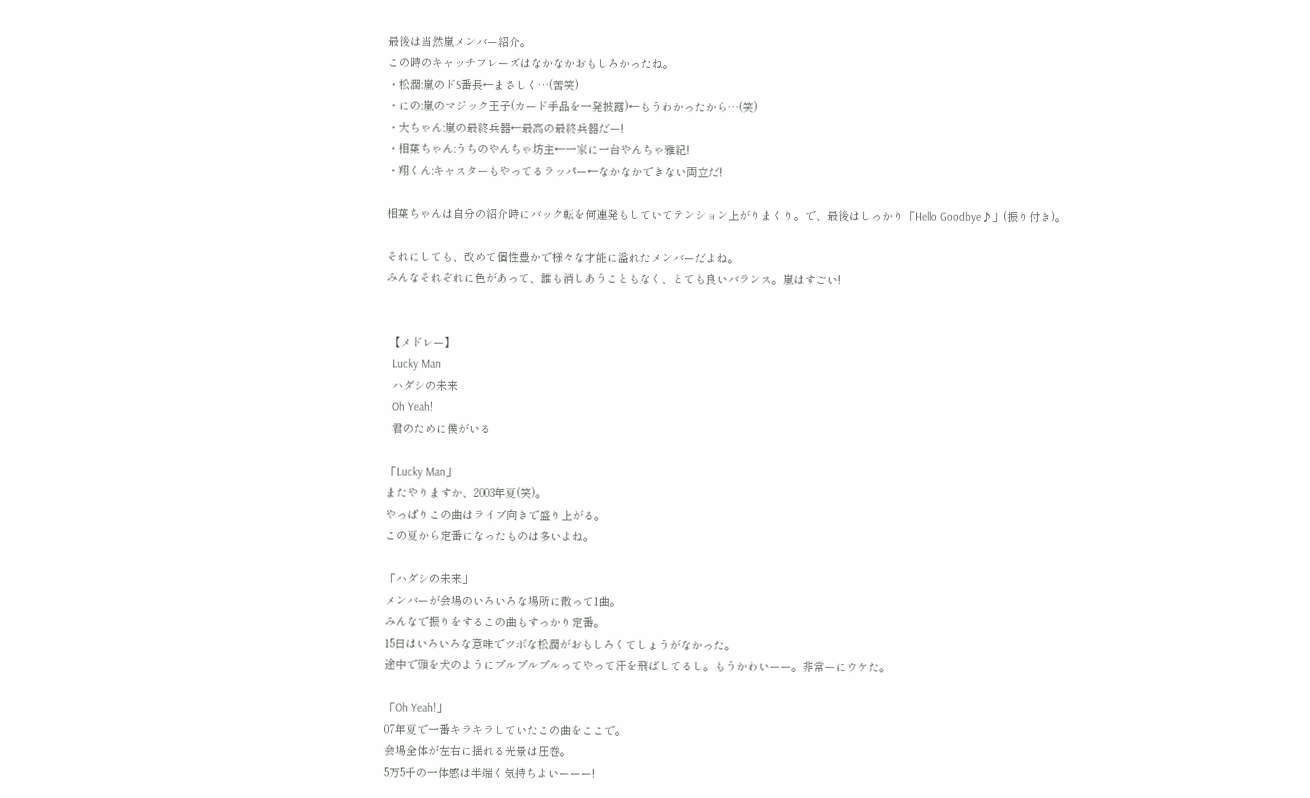最後は当然嵐メンバー紹介。
この時のキャッチフレーズはなかなかおもしろかったね。
・松潤:嵐のドS番長←まさしく…(苦笑)
・にの:嵐のマジック王子(カード手品を一発披露)←もうわかったから…(笑)
・大ちゃん:嵐の最終兵器←最高の最終兵器だー!
・相葉ちゃん:うちのやんちゃ坊主←一家に一台やんちゃ雅紀!
・翔くん:キャスターもやってるラッパー←なかなかできない両立だ!

相葉ちゃんは自分の紹介時にバック転を何連発もしていてテンション上がりまくり。で、最後はしっかり「Hello Goodbye♪」(振り付き)。

それにしても、改めて個性豊かで様々な才能に溢れたメンバーだよね。
みんなそれぞれに色があって、誰も消しあうこともなく、とても良いバランス。嵐はすごい!


 【メドレー】
  Lucky Man
  ハダシの未来
  Oh Yeah!
  君のために僕がいる

「Lucky Man」
またやりますか、2003年夏(笑)。
やっぱりこの曲はライブ向きで盛り上がる。
この夏から定番になったものは多いよね。

「ハダシの未来」
メンバーが会場のいろいろな場所に散って1曲。
みんなで振りをするこの曲もすっかり定番。
15日はいろいろな意味でツボな松潤がおもしろくてしょうがなかった。
途中で頭を犬のようにプルプルプルってやって汗を飛ばしてるし。もうかわいーー。非常ーにウケた。

「Oh Yeah!」
07年夏で一番キラキラしていたこの曲をここで。
会場全体が左右に揺れる光景は圧巻。
5万5千の一体感は半端く気持ちよいーーー!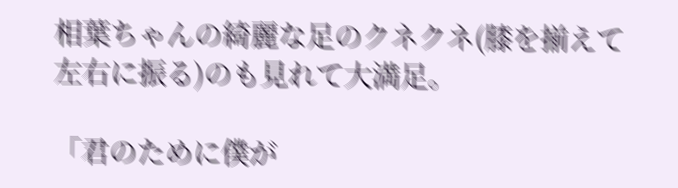相葉ちゃんの綺麗な足のクネクネ(膝を揃えて左右に振る)のも見れて大満足。

「君のために僕が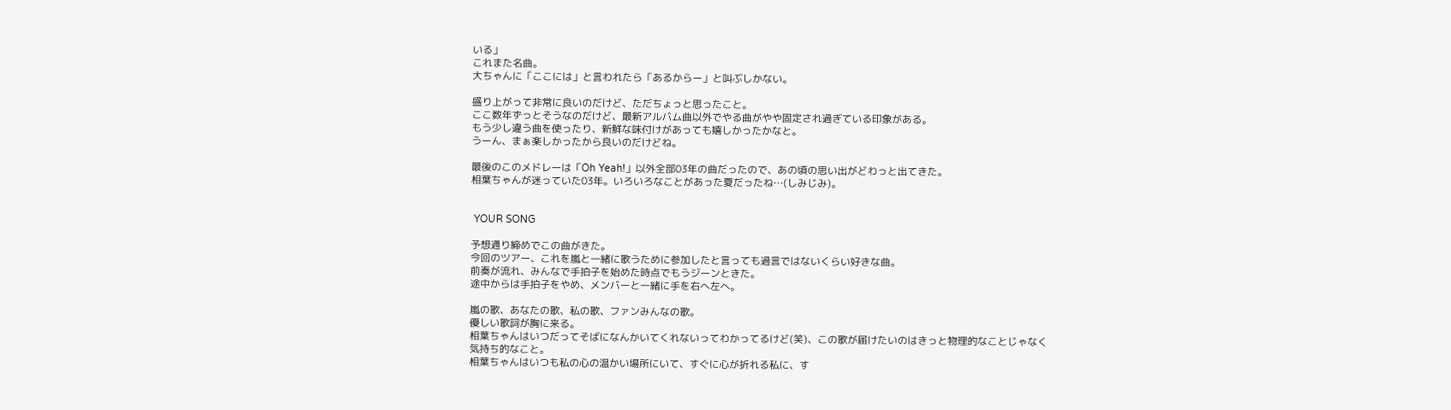いる」
これまた名曲。
大ちゃんに「ここには」と言われたら「あるからー」と叫ぶしかない。

盛り上がって非常に良いのだけど、ただちょっと思ったこと。
ここ数年ずっとそうなのだけど、最新アルバム曲以外でやる曲がやや固定され過ぎている印象がある。
もう少し違う曲を使ったり、新鮮な味付けがあっても嬉しかったかなと。
うーん、まぁ楽しかったから良いのだけどね。

最後のこのメドレーは「Oh Yeah!」以外全部03年の曲だったので、あの頃の思い出がどわっと出てきた。
相葉ちゃんが迷っていた03年。いろいろなことがあった夏だったね…(しみじみ)。


 YOUR SONG

予想通り締めでこの曲がきた。
今回のツアー、これを嵐と一緒に歌うために参加したと言っても過言ではないくらい好きな曲。
前奏が流れ、みんなで手拍子を始めた時点でもうジーンときた。
途中からは手拍子をやめ、メンバーと一緒に手を右へ左へ。

嵐の歌、あなたの歌、私の歌、ファンみんなの歌。
優しい歌詞が胸に来る。
相葉ちゃんはいつだってそばになんかいてくれないってわかってるけど(笑)、この歌が届けたいのはきっと物理的なことじゃなく気持ち的なこと。
相葉ちゃんはいつも私の心の温かい場所にいて、すぐに心が折れる私に、す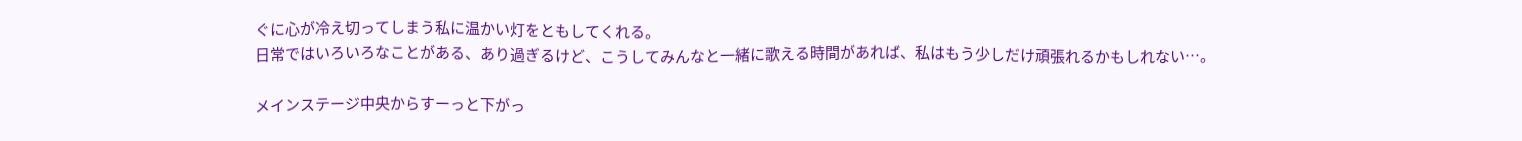ぐに心が冷え切ってしまう私に温かい灯をともしてくれる。
日常ではいろいろなことがある、あり過ぎるけど、こうしてみんなと一緒に歌える時間があれば、私はもう少しだけ頑張れるかもしれない…。

メインステージ中央からすーっと下がっ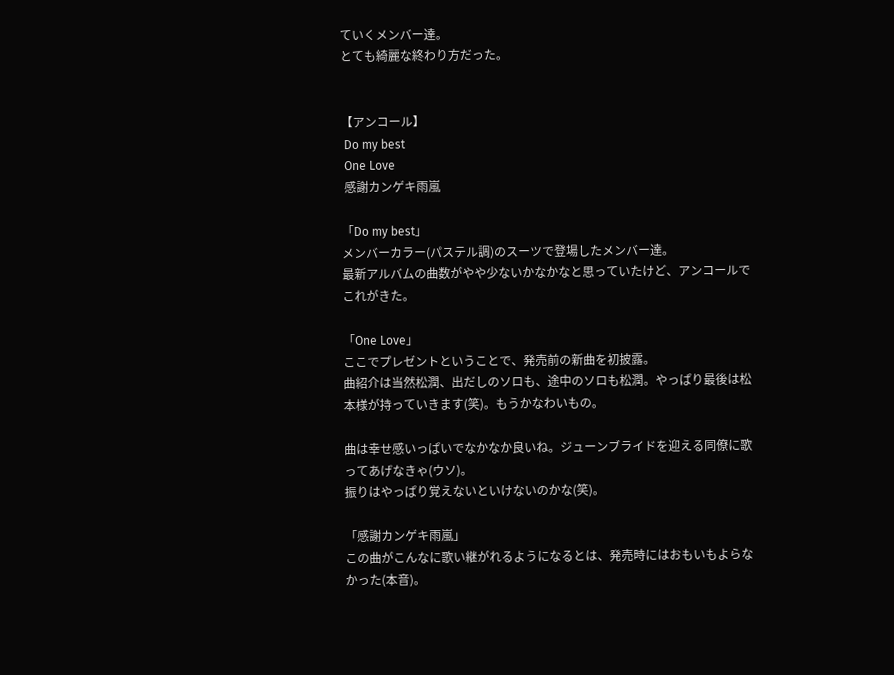ていくメンバー達。
とても綺麗な終わり方だった。


【アンコール】
 Do my best
 One Love
 感謝カンゲキ雨嵐

「Do my best」
メンバーカラー(パステル調)のスーツで登場したメンバー達。
最新アルバムの曲数がやや少ないかなかなと思っていたけど、アンコールでこれがきた。

「One Love」
ここでプレゼントということで、発売前の新曲を初披露。
曲紹介は当然松潤、出だしのソロも、途中のソロも松潤。やっぱり最後は松本様が持っていきます(笑)。もうかなわいもの。

曲は幸せ感いっぱいでなかなか良いね。ジューンブライドを迎える同僚に歌ってあげなきゃ(ウソ)。
振りはやっぱり覚えないといけないのかな(笑)。

「感謝カンゲキ雨嵐」
この曲がこんなに歌い継がれるようになるとは、発売時にはおもいもよらなかった(本音)。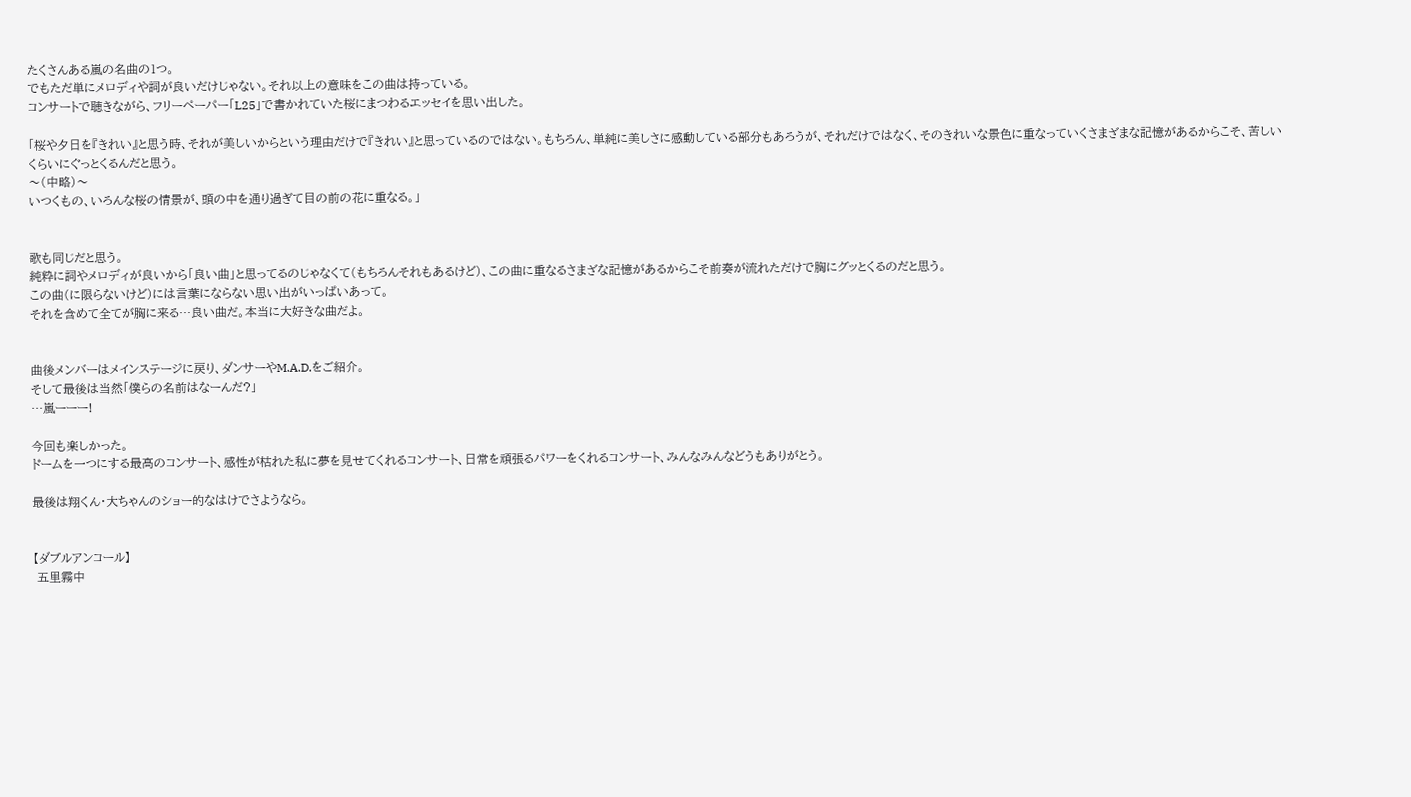たくさんある嵐の名曲の1つ。
でもただ単にメロディや詞が良いだけじゃない。それ以上の意味をこの曲は持っている。
コンサートで聴きながら、フリーペーパー「L25」で書かれていた桜にまつわるエッセイを思い出した。

「桜や夕日を『きれい』と思う時、それが美しいからという理由だけで『きれい』と思っているのではない。もちろん、単純に美しさに感動している部分もあろうが、それだけではなく、そのきれいな景色に重なっていくさまざまな記憶があるからこそ、苦しいくらいにぐっとくるんだと思う。
〜(中略)〜
いつくもの、いろんな桜の情景が、頭の中を通り過ぎて目の前の花に重なる。」


歌も同じだと思う。
純粋に詞やメロディが良いから「良い曲」と思ってるのじゃなくて(もちろんそれもあるけど)、この曲に重なるさまざな記憶があるからこそ前奏が流れただけで胸にグッとくるのだと思う。
この曲(に限らないけど)には言葉にならない思い出がいっぱいあって。
それを含めて全てが胸に来る…良い曲だ。本当に大好きな曲だよ。


曲後メンバーはメインステージに戻り、ダンサーやM.A.D.をご紹介。
そして最後は当然「僕らの名前はなーんだ?」
…嵐ーーー!

今回も楽しかった。
ドームを一つにする最高のコンサート、感性が枯れた私に夢を見せてくれるコンサート、日常を頑張るパワーをくれるコンサート、みんなみんなどうもありがとう。

最後は翔くん・大ちゃんのショー的なはけでさようなら。


【ダブルアンコール】
 五里霧中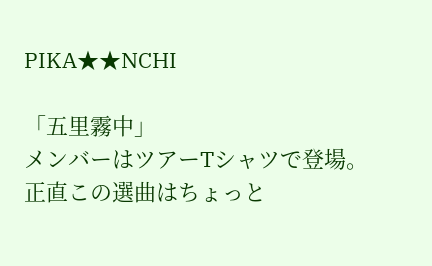PIKA★★NCHI

「五里霧中」
メンバーはツアーTシャツで登場。
正直この選曲はちょっと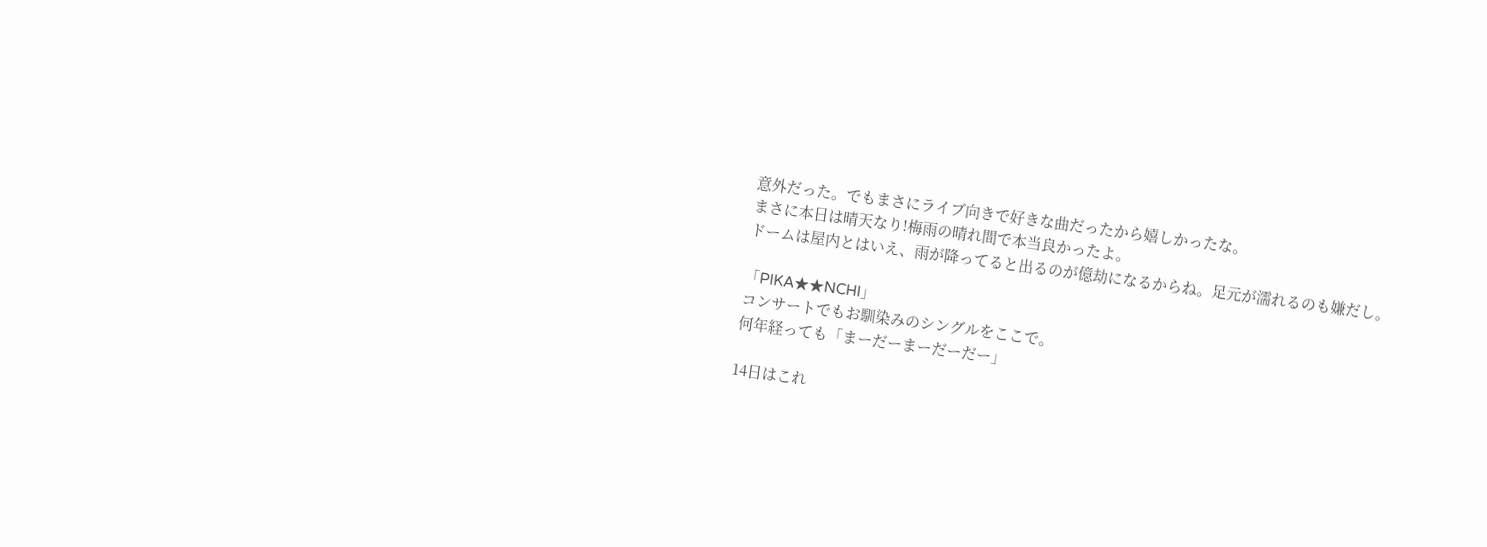意外だった。でもまさにライブ向きで好きな曲だったから嬉しかったな。
まさに本日は晴天なり!梅雨の晴れ間で本当良かったよ。
ドームは屋内とはいえ、雨が降ってると出るのが億劫になるからね。足元が濡れるのも嫌だし。

「PIKA★★NCHI」
コンサートでもお馴染みのシングルをここで。
何年経っても「まーだーまーだーだー」

14日はこれ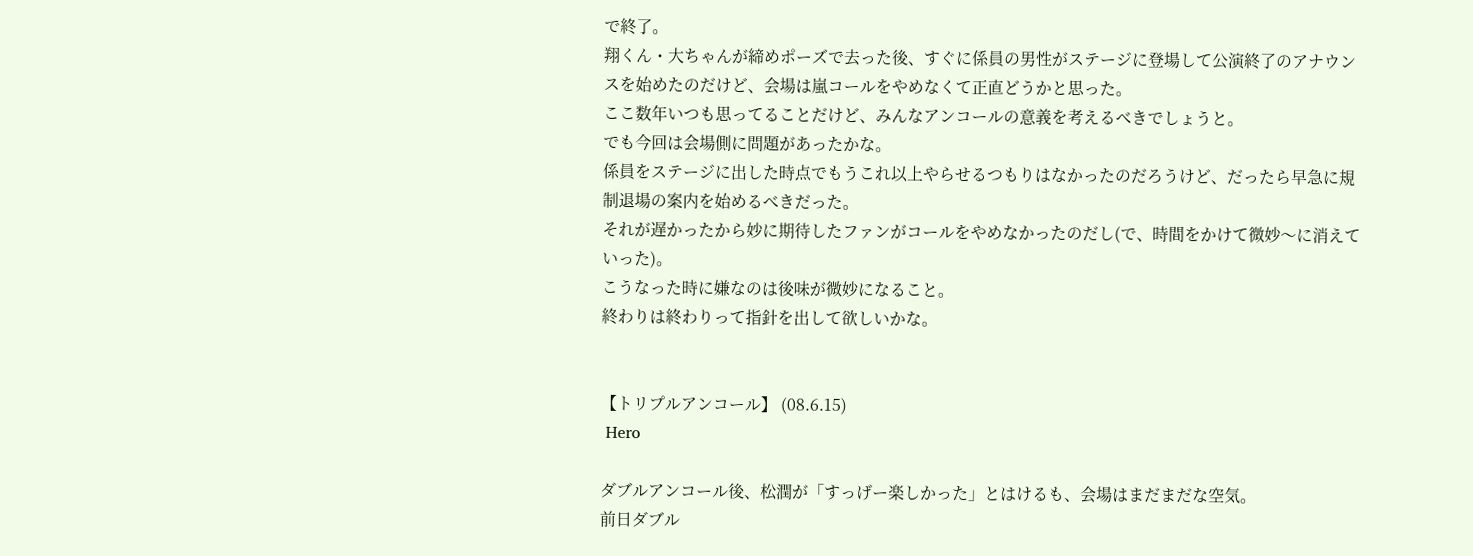で終了。
翔くん・大ちゃんが締めポーズで去った後、すぐに係員の男性がステージに登場して公演終了のアナウンスを始めたのだけど、会場は嵐コールをやめなくて正直どうかと思った。
ここ数年いつも思ってることだけど、みんなアンコールの意義を考えるべきでしょうと。
でも今回は会場側に問題があったかな。
係員をステージに出した時点でもうこれ以上やらせるつもりはなかったのだろうけど、だったら早急に規制退場の案内を始めるべきだった。
それが遅かったから妙に期待したファンがコールをやめなかったのだし(で、時間をかけて微妙〜に消えていった)。
こうなった時に嫌なのは後味が微妙になること。
終わりは終わりって指針を出して欲しいかな。


【トリプルアンコール】 (08.6.15)
 Hero

ダブルアンコール後、松潤が「すっげー楽しかった」とはけるも、会場はまだまだな空気。
前日ダブル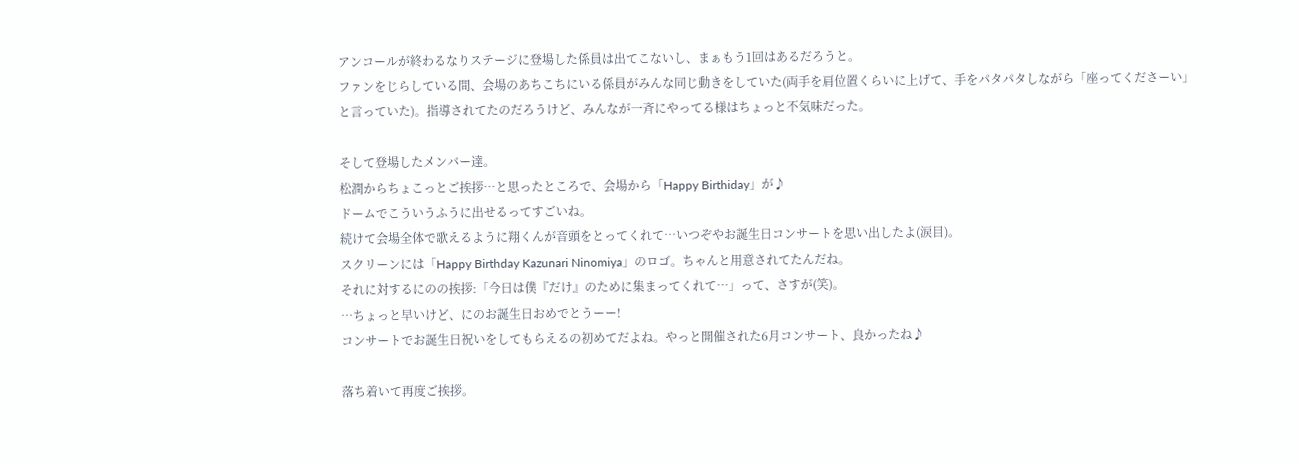アンコールが終わるなりステージに登場した係員は出てこないし、まぁもう1回はあるだろうと。
ファンをじらしている間、会場のあちこちにいる係員がみんな同じ動きをしていた(両手を肩位置くらいに上げて、手をパタパタしながら「座ってくださーい」と言っていた)。指導されてたのだろうけど、みんなが一斉にやってる様はちょっと不気味だった。

そして登場したメンバー達。
松潤からちょこっとご挨拶…と思ったところで、会場から「Happy Birthiday」が♪
ドームでこういうふうに出せるってすごいね。
続けて会場全体で歌えるように翔くんが音頭をとってくれて…いつぞやお誕生日コンサートを思い出したよ(涙目)。
スクリーンには「Happy Birthday Kazunari Ninomiya」のロゴ。ちゃんと用意されてたんだね。
それに対するにのの挨拶:「今日は僕『だけ』のために集まってくれて…」って、さすが(笑)。
…ちょっと早いけど、にのお誕生日おめでとうーー!
コンサートでお誕生日祝いをしてもらえるの初めてだよね。やっと開催された6月コンサート、良かったね♪

落ち着いて再度ご挨拶。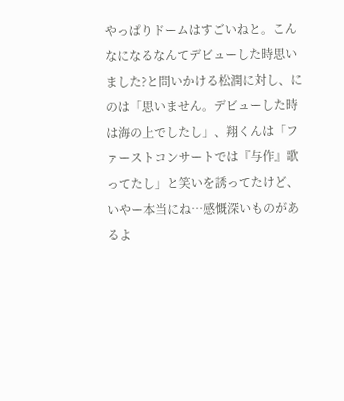やっぱりドームはすごいねと。こんなになるなんてデビューした時思いました?と問いかける松潤に対し、にのは「思いません。デビューした時は海の上でしたし」、翔くんは「ファーストコンサートでは『与作』歌ってたし」と笑いを誘ってたけど、いやー本当にね…感慨深いものがあるよ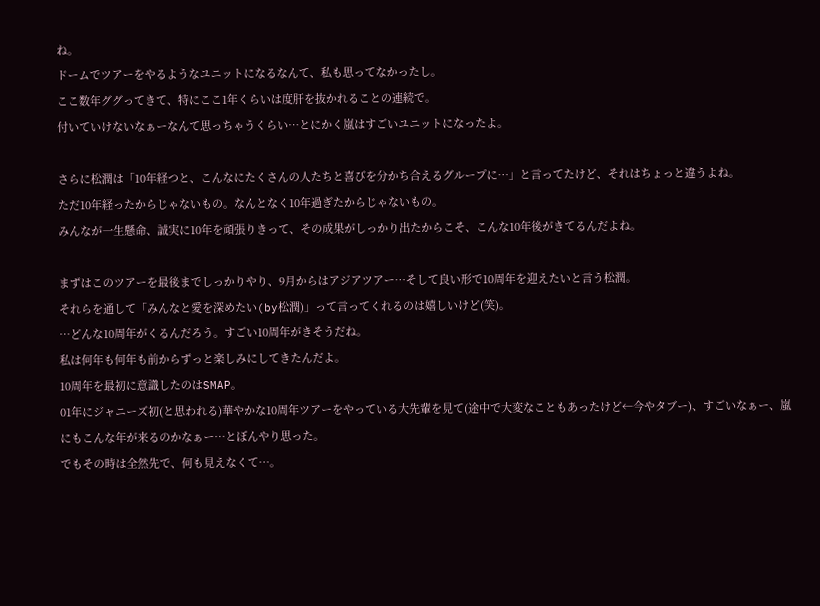ね。
ドームでツアーをやるようなユニットになるなんて、私も思ってなかったし。
ここ数年ググってきて、特にここ1年くらいは度肝を抜かれることの連続で。
付いていけないなぁーなんて思っちゃうくらい…とにかく嵐はすごいユニットになったよ。

さらに松潤は「10年経つと、こんなにたくさんの人たちと喜びを分かち合えるグループに…」と言ってたけど、それはちょっと違うよね。
ただ10年経ったからじゃないもの。なんとなく10年過ぎたからじゃないもの。
みんなが一生懸命、誠実に10年を頑張りきって、その成果がしっかり出たからこそ、こんな10年後がきてるんだよね。

まずはこのツアーを最後までしっかりやり、9月からはアジアツアー…そして良い形で10周年を迎えたいと言う松潤。
それらを通して「みんなと愛を深めたい(by松潤)」って言ってくれるのは嬉しいけど(笑)。
…どんな10周年がくるんだろう。すごい10周年がきそうだね。
私は何年も何年も前からずっと楽しみにしてきたんだよ。
10周年を最初に意識したのはSMAP。
01年にジャニーズ初(と思われる)華やかな10周年ツアーをやっている大先輩を見て(途中で大変なこともあったけど←今やタブー)、すごいなぁー、嵐にもこんな年が来るのかなぁー…とぼんやり思った。
でもその時は全然先で、何も見えなくて…。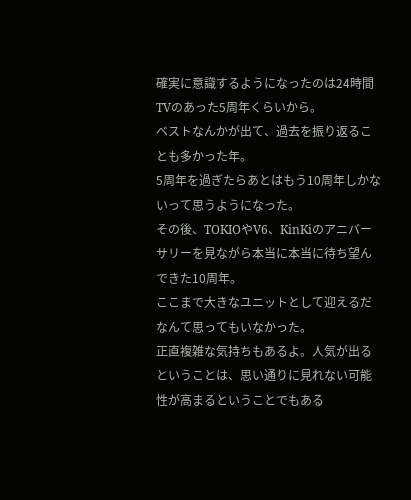確実に意識するようになったのは24時間TVのあった5周年くらいから。
ベストなんかが出て、過去を振り返ることも多かった年。
5周年を過ぎたらあとはもう10周年しかないって思うようになった。
その後、TOKIOやV6、KinKiのアニバーサリーを見ながら本当に本当に待ち望んできた10周年。
ここまで大きなユニットとして迎えるだなんて思ってもいなかった。
正直複雑な気持ちもあるよ。人気が出るということは、思い通りに見れない可能性が高まるということでもある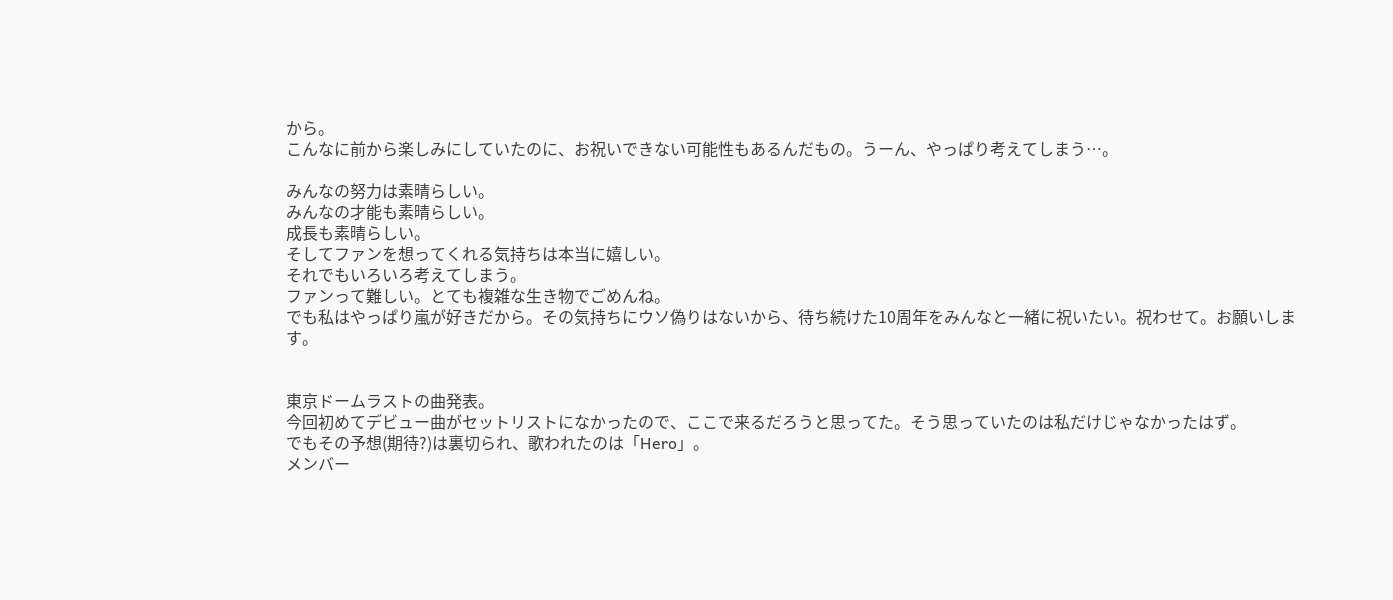から。
こんなに前から楽しみにしていたのに、お祝いできない可能性もあるんだもの。うーん、やっぱり考えてしまう…。

みんなの努力は素晴らしい。
みんなの才能も素晴らしい。
成長も素晴らしい。
そしてファンを想ってくれる気持ちは本当に嬉しい。
それでもいろいろ考えてしまう。
ファンって難しい。とても複雑な生き物でごめんね。
でも私はやっぱり嵐が好きだから。その気持ちにウソ偽りはないから、待ち続けた10周年をみんなと一緒に祝いたい。祝わせて。お願いします。


東京ドームラストの曲発表。
今回初めてデビュー曲がセットリストになかったので、ここで来るだろうと思ってた。そう思っていたのは私だけじゃなかったはず。
でもその予想(期待?)は裏切られ、歌われたのは「Hero」。
メンバー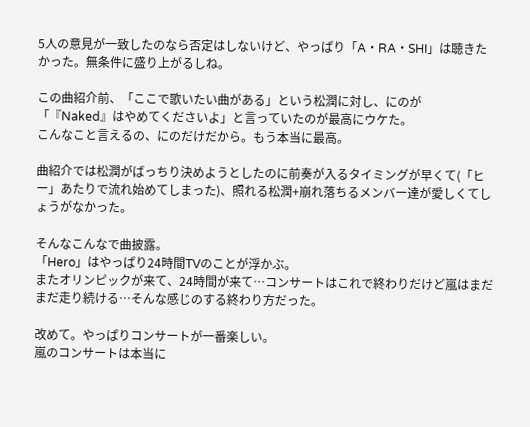5人の意見が一致したのなら否定はしないけど、やっぱり「A・RA・SHI」は聴きたかった。無条件に盛り上がるしね。

この曲紹介前、「ここで歌いたい曲がある」という松潤に対し、にのが「『Naked』はやめてくださいよ」と言っていたのが最高にウケた。
こんなこと言えるの、にのだけだから。もう本当に最高。

曲紹介では松潤がばっちり決めようとしたのに前奏が入るタイミングが早くて(「ヒー」あたりで流れ始めてしまった)、照れる松潤+崩れ落ちるメンバー達が愛しくてしょうがなかった。

そんなこんなで曲披露。
「Hero」はやっぱり24時間TVのことが浮かぶ。
またオリンピックが来て、24時間が来て…コンサートはこれで終わりだけど嵐はまだまだ走り続ける…そんな感じのする終わり方だった。

改めて。やっぱりコンサートが一番楽しい。
嵐のコンサートは本当に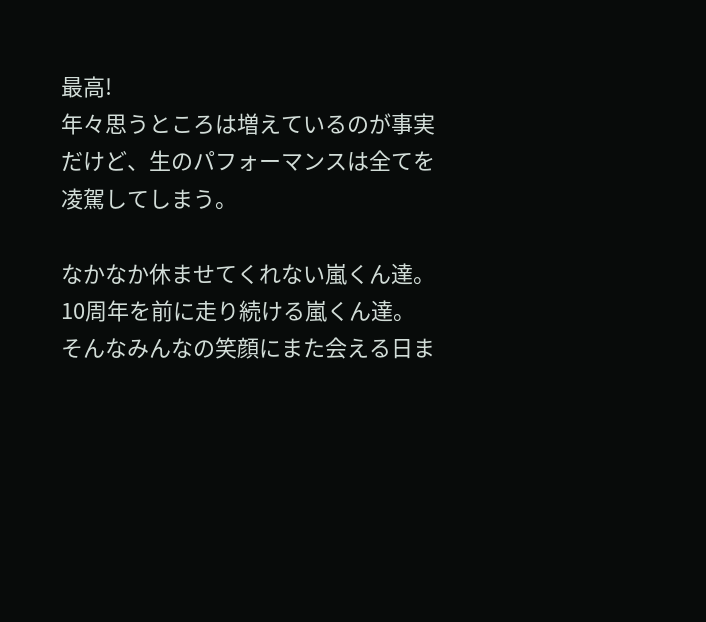最高!
年々思うところは増えているのが事実だけど、生のパフォーマンスは全てを凌駕してしまう。

なかなか休ませてくれない嵐くん達。10周年を前に走り続ける嵐くん達。
そんなみんなの笑顔にまた会える日ま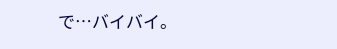で…バイバイ。